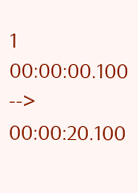1
00:00:00.100 --> 00:00:20.100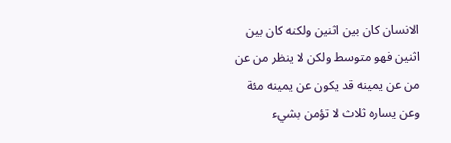الانسان كان بين اثنين ولكنه كان بين اثنين فهو متوسط ولكن لا ينظر من عن من عن يمينه قد يكون عن يمينه مئة وعن يساره ثلاث لا تؤمن بشيء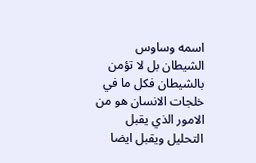اسمه وساوس الشيطان بل لا تؤمن بالشيطان فكل ما في خلجات الانسان هو من الامور الذي يقبل التحليل ويقبل ايضا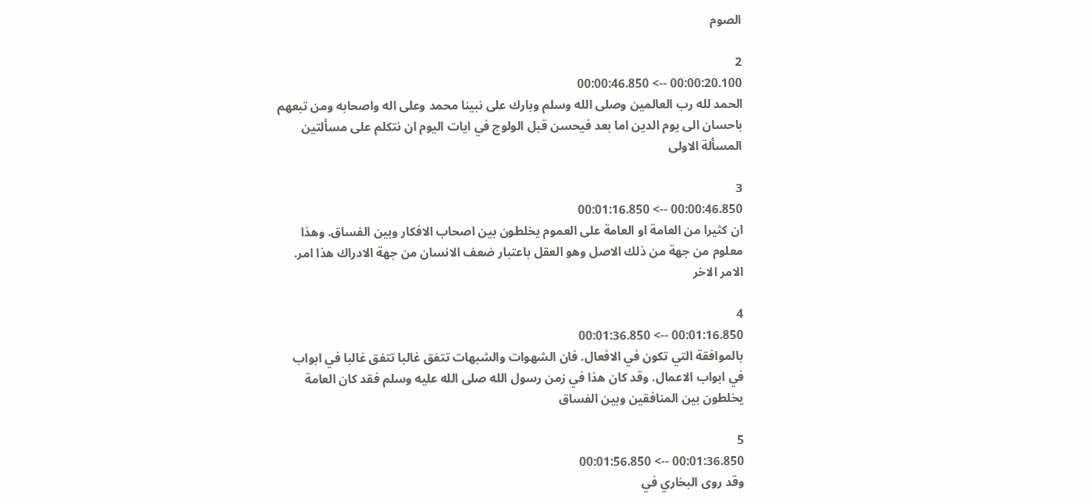الصوم

2
00:00:20.100 --> 00:00:46.850
الحمد لله رب العالمين وصلى الله وسلم وبارك على نبينا محمد وعلى اله واصحابه ومن تبعهم باحسان الى يوم الدين اما بعد فيحسن قبل الولوج في ايات اليوم ان نتكلم على مسألتين المسألة الاولى

3
00:00:46.850 --> 00:01:16.850
ان كثيرا من العامة او العامة على العموم يخلطون بين اصحاب الافكار وبين الفساق. وهذا معلوم من جهة من ذلك الاصل وهو العقل باعتبار ضعف الانسان من جهة الادراك هذا امر. الامر الاخر

4
00:01:16.850 --> 00:01:36.850
بالموافقة التي تكون في الافعال. فان الشهوات والشبهات تتفق غالبا تتفق غالبا في ابواب في ابواب الاعمال. وقد كان هذا في زمن رسول الله صلى الله عليه وسلم فقد كان العامة يخلطون بين المنافقين وبين الفساق

5
00:01:36.850 --> 00:01:56.850
وقد روى البخاري في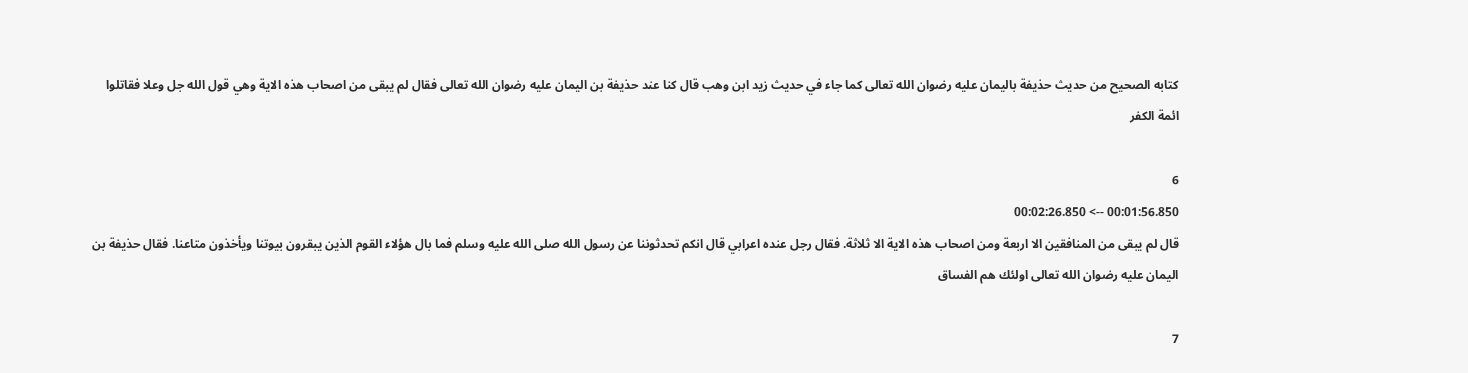كتابه الصحيح من حديث حذيفة باليمان عليه رضوان الله تعالى كما جاء في حديث زيد ابن وهب قال كنا عند حذيفة بن اليمان عليه رضوان الله تعالى فقال لم يبقى من اصحاب هذه الاية وهي قول الله جل وعلا فقاتلوا ائمة الكفر

6
00:01:56.850 --> 00:02:26.850
قال لم يبقى من المنافقين الا اربعة ومن اصحاب هذه الاية الا ثلاثة. فقال رجل عنده اعرابي قال انكم تحدثوننا عن رسول الله صلى الله عليه وسلم فما بال هؤلاء القوم الذين يبقرون بيوتنا ويأخذون متاعنا. فقال حذيفة بن اليمان عليه رضوان الله تعالى اولئك هم الفساق

7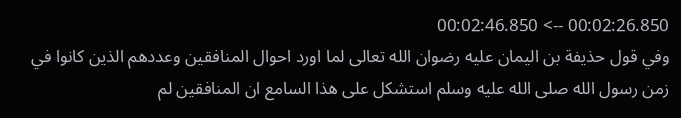00:02:26.850 --> 00:02:46.850
وفي قول حذيفة بن اليمان عليه رضوان الله تعالى لما اورد احوال المنافقين وعددهم الذين كانوا في زمن رسول الله صلى الله عليه وسلم استشكل على هذا السامع ان المنافقين لم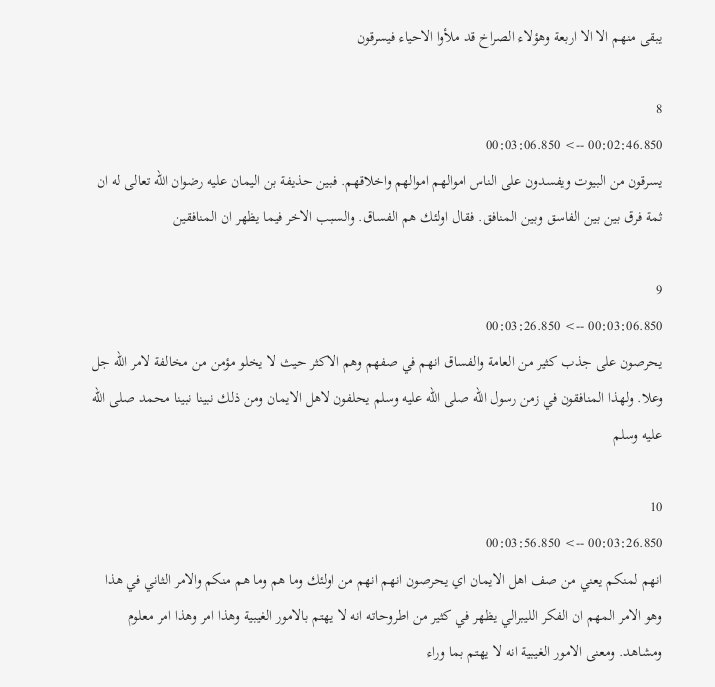يبقى منهم الا الا اربعة وهؤلاء الصراخ قد ملأوا الاحياء فيسرقون

8
00:02:46.850 --> 00:03:06.850
يسرقون من البيوت ويفسدون على الناس اموالهم اموالهم واخلاقهم. فبين حذيفة بن اليمان عليه رضوان الله تعالى له ان ثمة فرق بين بين الفاسق وبين المنافق. فقال اولئك هم الفساق. والسبب الاخر فيما يظهر ان المنافقين

9
00:03:06.850 --> 00:03:26.850
يحرصون على جذب كثير من العامة والفساق انهم في صفهم وهم الاكثر حيث لا يخلو مؤمن من مخالفة لامر الله جل وعلا. ولهذا المنافقون في زمن رسول الله صلى الله عليه وسلم يحلفون لاهل الايمان ومن ذلك نبينا نبينا محمد صلى الله عليه وسلم

10
00:03:26.850 --> 00:03:56.850
انهم لمنكم يعني من صف اهل الايمان اي يحرصون انهم انهم من اولئك وما هم وما هم منكم والامر الثاني في هذا وهو الامر المهم ان الفكر الليبرالي يظهر في كثير من اطروحاته انه لا يهتم بالامور الغيبية وهذا امر وهذا امر معلوم ومشاهد. ومعنى الامور الغيبية انه لا يهتم بما وراء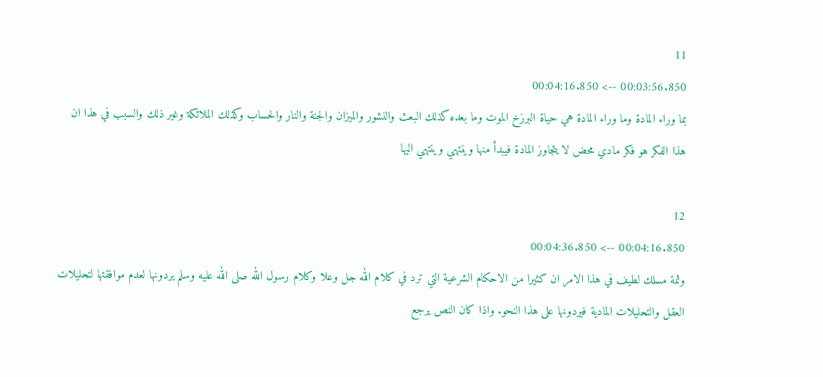11
00:03:56.850 --> 00:04:16.850
بما وراء المادة وما وراء المادة هي حياة البرزخ الموت وما بعده كذلك البعث والنشور والميزان والجنة والنار والحساب وكذلك الملائكة وغير ذلك والسبب في هذا ان هذا الفكر هو فكر مادي محض لا يتجاوز المادة فيبدأ منها وينتهي وينتهي اليها

12
00:04:16.850 --> 00:04:36.850
وثمة مسلك لطيف في هذا الامر ان كثيرا من الاحكام الشرعية التي ترد في كلام الله جل وعلا وكلام رسول الله صلى الله عليه وسلم يردونها لعدم موافقتها لتحليلات العقل والتحليلات المادية فيردونها على هذا النحو. واذا كان النص يرجع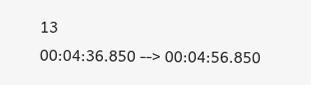13
00:04:36.850 --> 00:04:56.850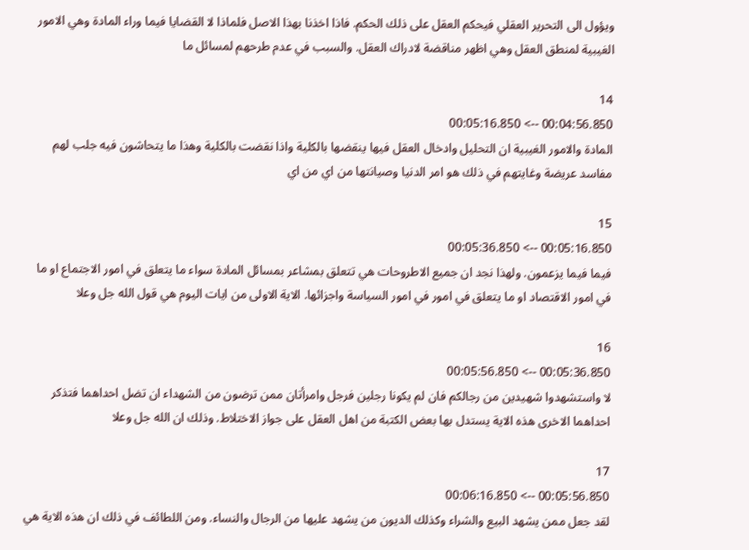ويؤول الى التحرير العقلي فيحكم العقل على ذلك الحكم. فاذا اخذنا بهذا الاصل فلماذا لا القضايا فيما وراء المادة وهي الامور الغيبية لمنطق العقل وهي اظهر مناقضة لادراك العقل. والسبب في عدم طرحهم لمسائل ما

14
00:04:56.850 --> 00:05:16.850
المادة والامور الغيبية ان التحليل وادخال العقل فيها ينقضها بالكلية واذا نقضت بالكلية وهذا ما يتحاشون فيه جلب لهم مفاسد عريضة وغايتهم في ذلك هو امر الدنيا وصيانتها من اي من اي

15
00:05:16.850 --> 00:05:36.850
فيما فيما يزعمون. ولهذا نجد ان جميع الاطروحات هي تتعلق بمشاعر بمسائل المادة سواء ما يتعلق في امور الاجتماع او ما في امور الاقتصاد او ما يتعلق في امور في امور السياسة واجزائها. الاية الاولى من ايات اليوم هي قول الله جل وعلا

16
00:05:36.850 --> 00:05:56.850
لا واستشهدوا شهيدين من رجالكم فان لم يكونا رجلين فرجل وامرأتان ممن ترضون من الشهداء ان تضل احداهما فتذكر احداهما الاخرى هذه الاية يستدل بها بعض الكتبة من اهل العقل على جواز الاختلاط. وذلك ان الله جل وعلا

17
00:05:56.850 --> 00:06:16.850
لقد جعل ممن يشهد البيع والشراء وكذلك الديون من يشهد عليها من الرجال والنساء. ومن اللطائف في ذلك ان هذه الاية هي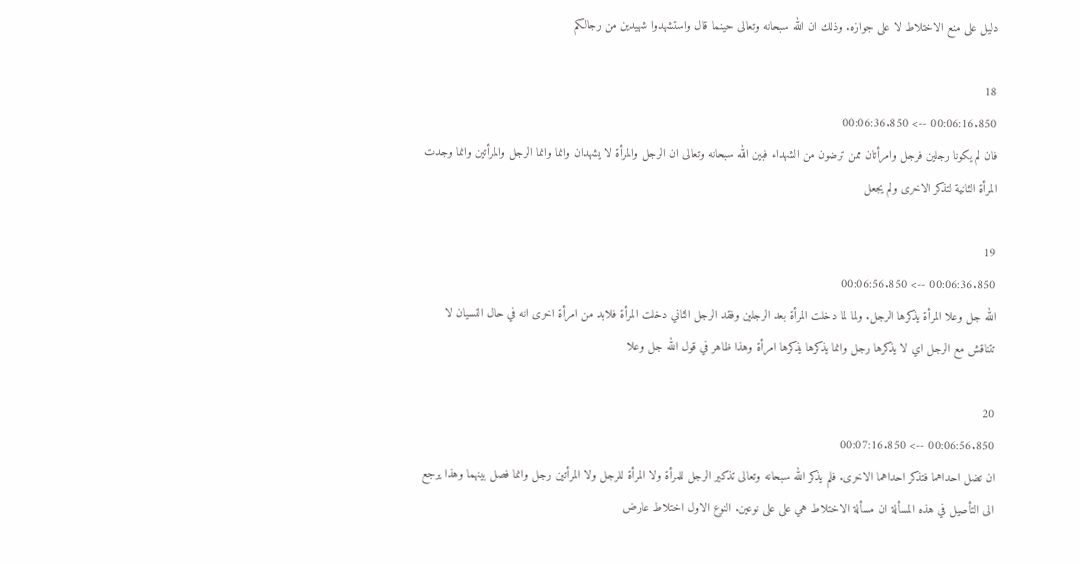دليل على منع الاختلاط لا على جوازه. وذلك ان الله سبحانه وتعالى حينما قال واستشهدوا شهيدين من رجالكم

18
00:06:16.850 --> 00:06:36.850
فان لم يكونا رجلين فرجل وامرأتان ممن ترضون من الشهداء فبين الله سبحانه وتعالى ان الرجل والمرأة لا يشهدان وانما وانما الرجل والمرأتين وانما وجدت المرأة الثانية لتذكر الاخرى ولم يجعل

19
00:06:36.850 --> 00:06:56.850
الله جل وعلا المرأة يذكرها الرجل. ولما لما دخلت المرأة بعد الرجلين وفقد الرجل الثاني دخلت المرأة فلابد من امرأة اخرى انه في حال النسيان لا تتناقش مع الرجل اي لا يذكرها رجل وانما يذكرها يذكرها امرأة وهذا ظاهر في قول الله جل وعلا

20
00:06:56.850 --> 00:07:16.850
ان تضل احداهما فتذكر احداهما الاخرى. فلم يذكر الله سبحانه وتعالى تذكير الرجل للمرأة ولا المرأة للرجل ولا المرأتين رجل وانما فصل بينهما وهذا يرجع الى التأصيل في هذه المسألة ان مسألة الاختلاط هي على على نوعين. النوع الاول اختلاط عارض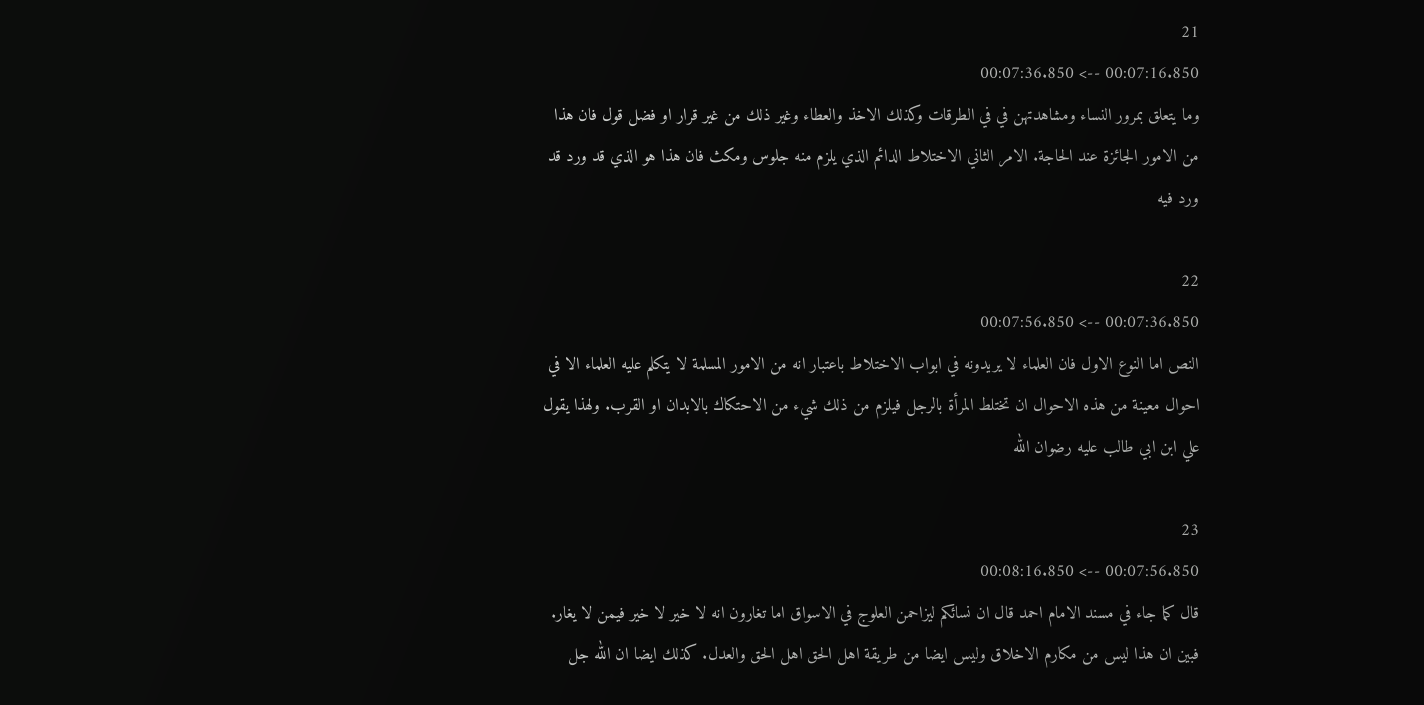21
00:07:16.850 --> 00:07:36.850
وما يتعلق بمرور النساء ومشاهدتهن في في الطرقات وكذلك الاخذ والعطاء وغير ذلك من غير قرار او فضل قول فان هذا من الامور الجائزة عند الحاجة. الامر الثاني الاختلاط الدائم الذي يلزم منه جلوس ومكث فان هذا هو الذي قد ورد قد ورد فيه

22
00:07:36.850 --> 00:07:56.850
النص اما النوع الاول فان العلماء لا يريدونه في ابواب الاختلاط باعتبار انه من الامور المسلمة لا يتكلم عليه العلماء الا في احوال معينة من هذه الاحوال ان تختلط المرأة بالرجل فيلزم من ذلك شيء من الاحتكاك بالابدان او القرب. ولهذا يقول علي ابن ابي طالب عليه رضوان الله

23
00:07:56.850 --> 00:08:16.850
قال كما جاء في مسند الامام احمد قال ان نسائكم ليزاحمن العلوج في الاسواق اما تغارون انه لا خير لا خير فيمن لا يغار. فبين ان هذا ليس من مكارم الاخلاق وليس ايضا من طريقة اهل الحق اهل الحق والعدل. كذلك ايضا ان الله جل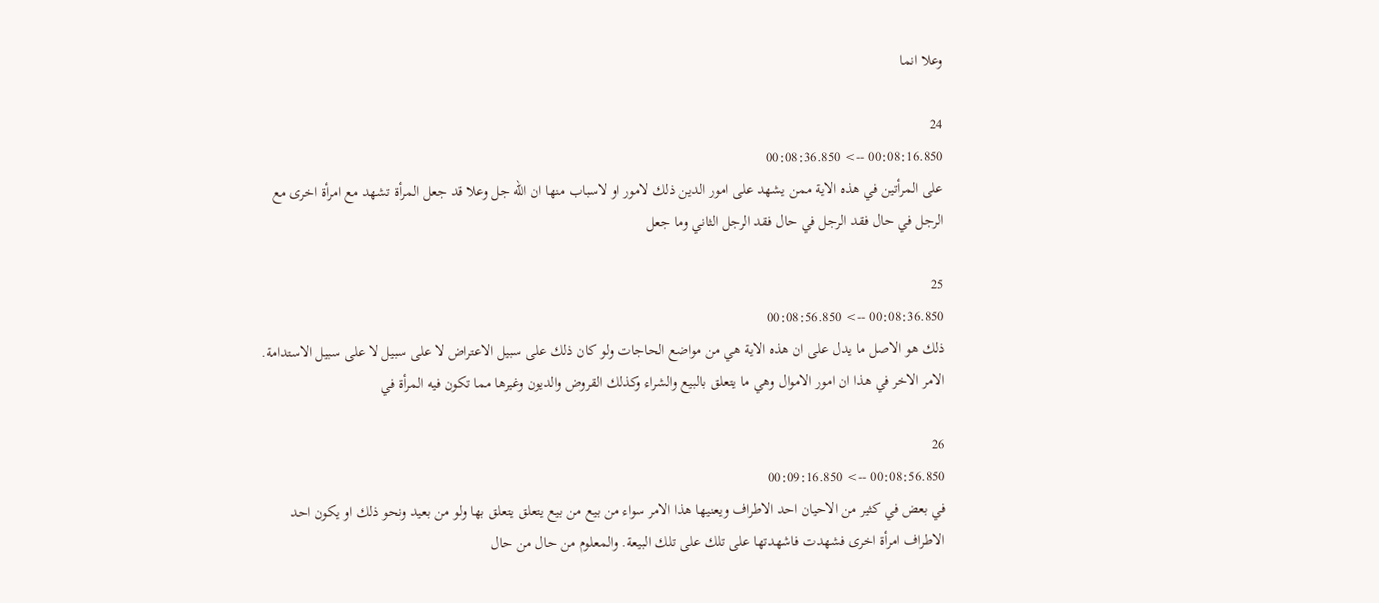وعلا انما

24
00:08:16.850 --> 00:08:36.850
على المرأتين في هذه الاية ممن يشهد على امور الدين ذلك لامور او لاسباب منها ان الله جل وعلا قد جعل المرأة تشهد مع امرأة اخرى مع الرجل في حال فقد الرجل في حال فقد الرجل الثاني وما جعل

25
00:08:36.850 --> 00:08:56.850
ذلك هو الاصل ما يدل على ان هذه الاية هي من مواضع الحاجات ولو كان ذلك على سبيل الاعتراض لا على سبيل لا على سبيل الاستدامة. الامر الاخر في هذا ان امور الاموال وهي ما يتعلق بالبيع والشراء وكذلك القروض والديون وغيرها مما تكون فيه المرأة في

26
00:08:56.850 --> 00:09:16.850
في بعض في كثير من الاحيان احد الاطراف ويعنيها هذا الامر سواء من بيع من بيع يتعلق يتعلق بها ولو من بعيد ونحو ذلك او يكون احد الاطراف امرأة اخرى فشهدت فاشهدتها على تلك على تلك البيعة. والمعلوم من حال من حال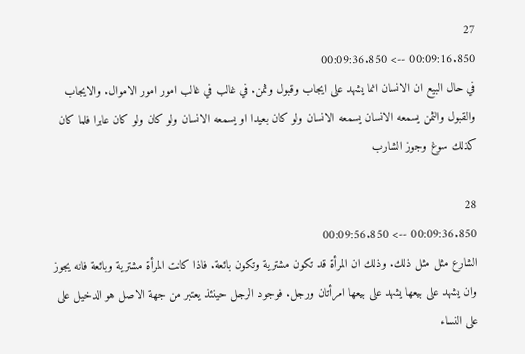27
00:09:16.850 --> 00:09:36.850
في حال البيع ان الانسان انما يشهد على ايجاب وقبول وثمن. في غالب في غالب امور امور الاموال. والايجاب والقبول والثمن يسمعه الانسان يسمعه الانسان ولو كان بعيدا او يسمعه الانسان ولو كان ولو كان عابرا فلما كان كذلك سوغ وجوز الشارب

28
00:09:36.850 --> 00:09:56.850
الشارع مثل مثل ذلك. وذلك ان المرأة قد تكون مشترية وتكون بائعة. فاذا كانت المرأة مشترية وبائعة فانه يجوز وان يشهد على بيعها يشهد على بيعها امرأتان ورجل. فوجود الرجل حينئذ يعتبر من جهة الاصل هو الدخيل على على النساء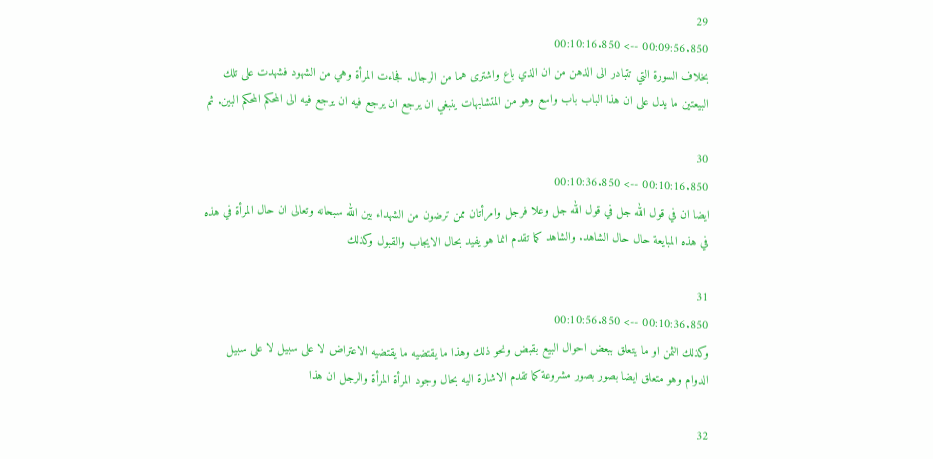29
00:09:56.850 --> 00:10:16.850
بخلاف السورة التي تتبادر الى الذهن من ان الذي باع واشترى هما من الرجال. فجاءت المرأة وهي من الشهود فشهدت على تلك البيعتين ما يدل على ان هذا الباب باب واسع وهو من المتشابهات ينبغي ان يرجع ان يرجع فيه ان يرجع فيه الى المحكم المحكم البين. ثم

30
00:10:16.850 --> 00:10:36.850
ايضا ان في قول الله جل في قول الله جل وعلا فرجل وامرأتان ممن ترضون من الشهداء بين الله سبحانه وتعالى ان حال المرأة في هذه في هذه المبايعة حال حال الشاهد. والشاهد كما تقدم انما هو يفيد بحال الايجاب والقبول وكذلك

31
00:10:36.850 --> 00:10:56.850
وكذلك الثمن او ما يتعلق ببعض احوال البيع بقبض ونحو ذلك وهذا ما يقتضيه ما يقتضيه الاعتراض لا على سبيل لا على سبيل الدوام وهو متعلق ايضا بصور بصور مشروعة كما تقدم الاشارة اليه بحال وجود المرأة المرأة والرجل ان هذا

32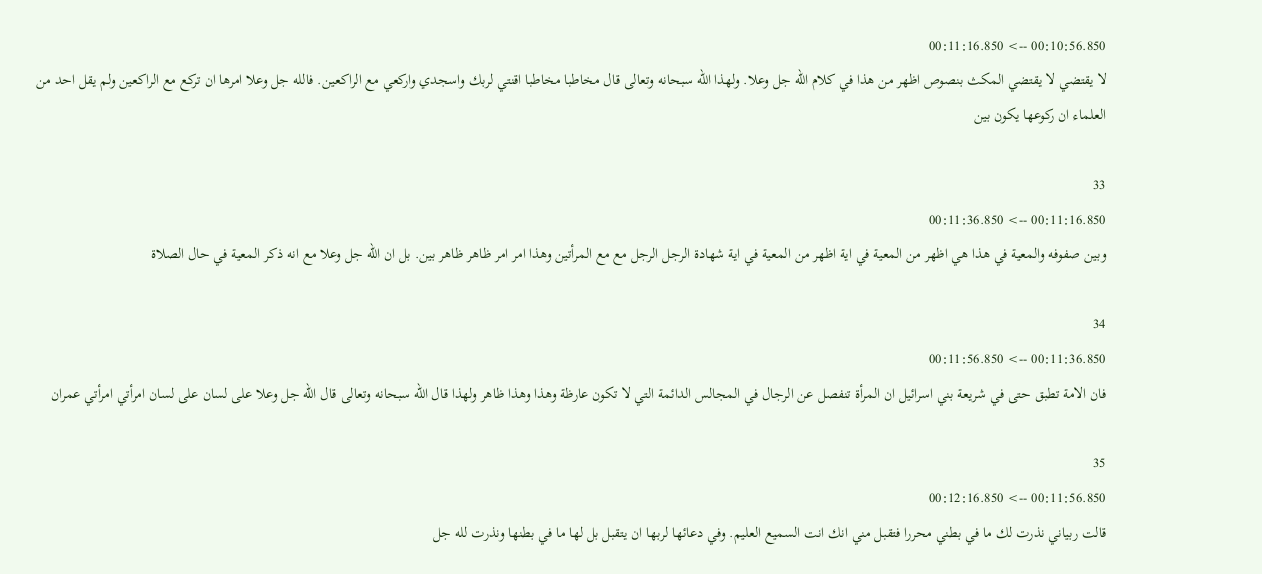00:10:56.850 --> 00:11:16.850
لا يقتضي لا يقتضي المكث بنصوص اظهر من هذا في كلام الله جل وعلا. ولهذا الله سبحانه وتعالى قال مخاطبا مخاطبا اقنتي لربك واسجدي واركعي مع الراكعين. فالله جل وعلا امرها ان تركع مع الراكعين ولم يقل احد من العلماء ان ركوعها يكون بين

33
00:11:16.850 --> 00:11:36.850
وبين صفوفه والمعية في هذا هي اظهر من المعية في اية اظهر من المعية في اية شهادة الرجل الرجل مع مع المرأتين وهذا امر امر ظاهر ظاهر بين. بل ان الله جل وعلا مع انه ذكر المعية في حال الصلاة

34
00:11:36.850 --> 00:11:56.850
فان الامة تطبق حتى في شريعة بني اسرائيل ان المرأة تنفصل عن الرجال في المجالس الدائمة التي لا تكون عارظة وهذا وهذا ظاهر ولهذا قال الله سبحانه وتعالى قال الله جل وعلا على لسان على لسان امرأتي امرأتي عمران

35
00:11:56.850 --> 00:12:16.850
قالت ربياني نذرت لك ما في بطني محررا فتقبل مني انك انت السميع العليم. وفي دعائها لربها ان يتقبل بل لها ما في بطنها ونذرت لله جل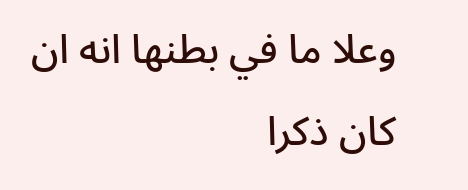وعلا ما في بطنها انه ان كان ذكرا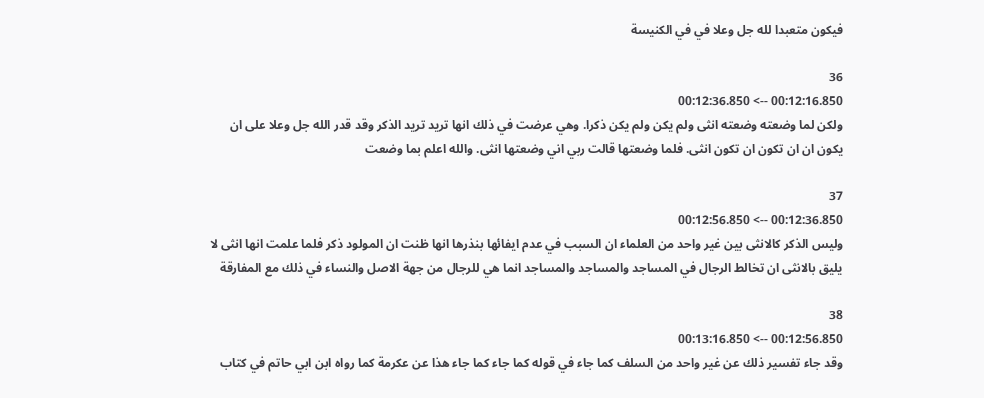فيكون متعبدا لله جل وعلا في في الكنيسة

36
00:12:16.850 --> 00:12:36.850
ولكن لما وضعته وضعته انثى ولم يكن ولم يكن ذكرا. وهي عرضت في ذلك انها تريد تريد الذكر وقد قدر الله جل وعلا على ان يكون ان ان تكون ان تكون انثى. فلما وضعتها قالت ربي اني وضعتها انثى. والله اعلم بما وضعت

37
00:12:36.850 --> 00:12:56.850
وليس الذكر كالانثى بين غير واحد من العلماء ان السبب في عدم ايفائها بنذرها انها ظنت ان المولود ذكر فلما علمت انها انثى لا يليق بالانثى ان تخالط الرجال في المساجد والمساجد والمساجد انما هي للرجال من جهة الاصل والنساء في ذلك مع المفارقة

38
00:12:56.850 --> 00:13:16.850
وقد جاء تفسير ذلك عن غير واحد من السلف كما جاء في قوله كما جاء كما جاء هذا عن عكرمة كما رواه ابن ابي حاتم في كتاب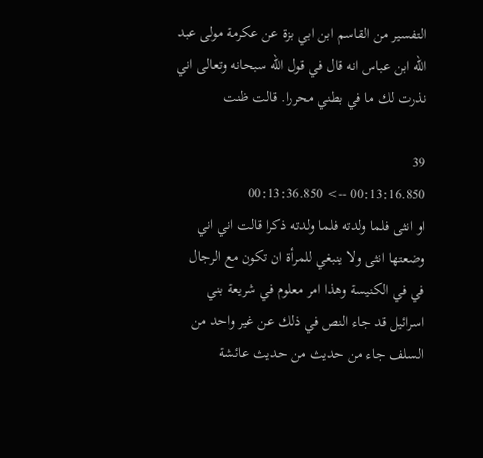التفسير من القاسم ابن ابي بزة عن عكرمة مولى عبد الله ابن عباس انه قال في قول الله سبحانه وتعالى اني نذرت لك ما في بطني محررا. قالت ظنت

39
00:13:16.850 --> 00:13:36.850
او انثى فلما ولدته فلما ولدته ذكرا قالت اني اني وضعتها انثى ولا ينبغي للمرأة ان تكون مع الرجال في في الكنيسة وهذا امر معلوم في شريعة بني اسرائيل قد جاء النص في ذلك عن غير واحد من السلف جاء من حديث من حديث عائشة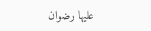عليها رضوان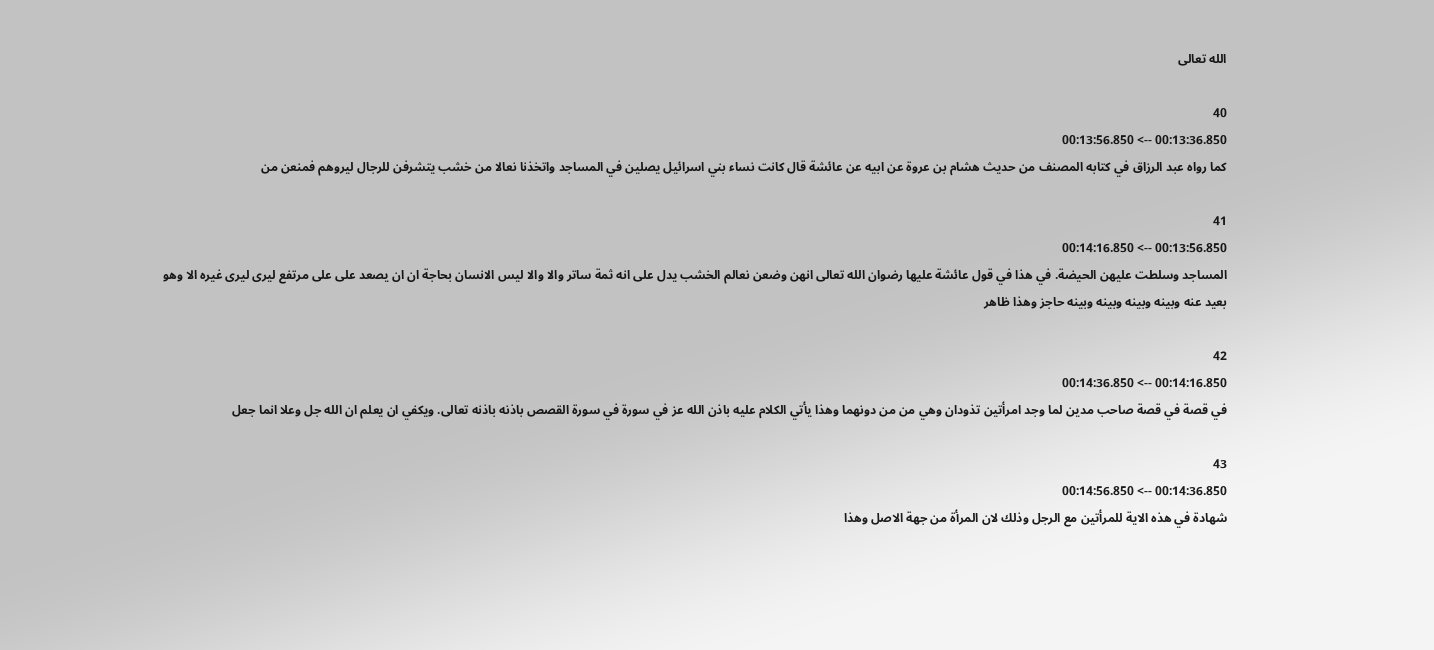الله تعالى

40
00:13:36.850 --> 00:13:56.850
كما رواه عبد الرزاق في كتابه المصنف من حديث هشام بن عروة عن ابيه عن عائشة قال كانت نساء بني اسرائيل يصلين في المساجد واتخذنا نعالا من خشب يتشرفن للرجال ليروهم فمنعن من

41
00:13:56.850 --> 00:14:16.850
المساجد وسلطت عليهن الحيضة. في هذا في قول عائشة عليها رضوان الله تعالى انهن وضعن نعالم الخشب يدل على انه ثمة ساتر والا والا ليس الانسان بحاجة ان ان يصعد على على مرتفع ليرى ليرى غيره الا وهو بعيد عنه وبينه وبينه وبينه وبينه حاجز وهذا ظاهر

42
00:14:16.850 --> 00:14:36.850
في قصة في قصة صاحب مدين لما وجد امرأتين تذودان وهي من من دونهما وهذا يأتي الكلام عليه باذن الله عز في سورة في سورة القصص باذنه باذنه تعالى. ويكفي ان يعلم ان الله جل وعلا انما جعل

43
00:14:36.850 --> 00:14:56.850
شهادة في هذه الاية للمرأتين مع الرجل وذلك لان المرأة من جهة الاصل وهذا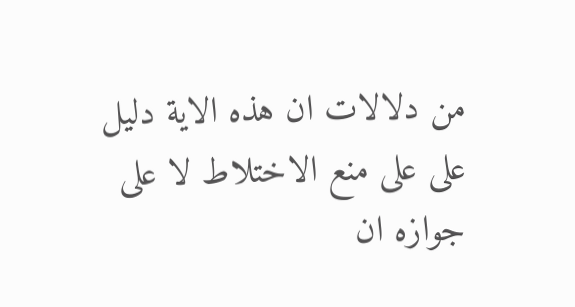من دلالات ان هذه الاية دليل على على منع الاختلاط لا على جوازه ان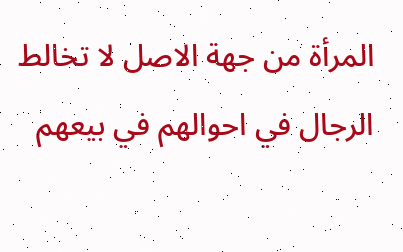المرأة من جهة الاصل لا تخالط الرجال في احوالهم في بيعهم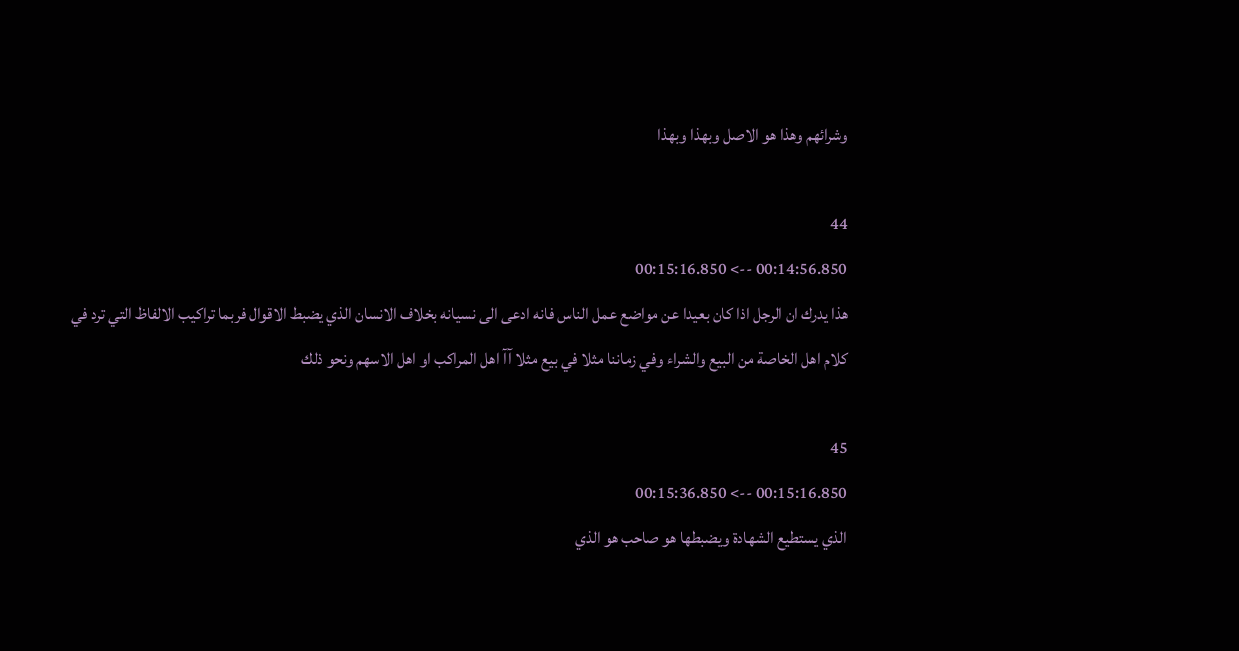وشرائهم وهذا هو الاصل وبهذا وبهذا

44
00:14:56.850 --> 00:15:16.850
هذا يدرك ان الرجل اذا كان بعيدا عن مواضع عمل الناس فانه ادعى الى نسيانه بخلاف الانسان الذي يضبط الاقوال فربما تراكيب الالفاظ التي ترد في كلام اهل الخاصة من البيع والشراء وفي زماننا مثلا في بيع مثلا آآ اهل المراكب او اهل الاسهم ونحو ذلك

45
00:15:16.850 --> 00:15:36.850
الذي يستطيع الشهادة ويضبطها هو صاحب هو الذي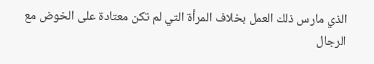الذي مارس ذلك العمل بخلاف المرأة التي لم تكن معتادة على الخوض مع الرجال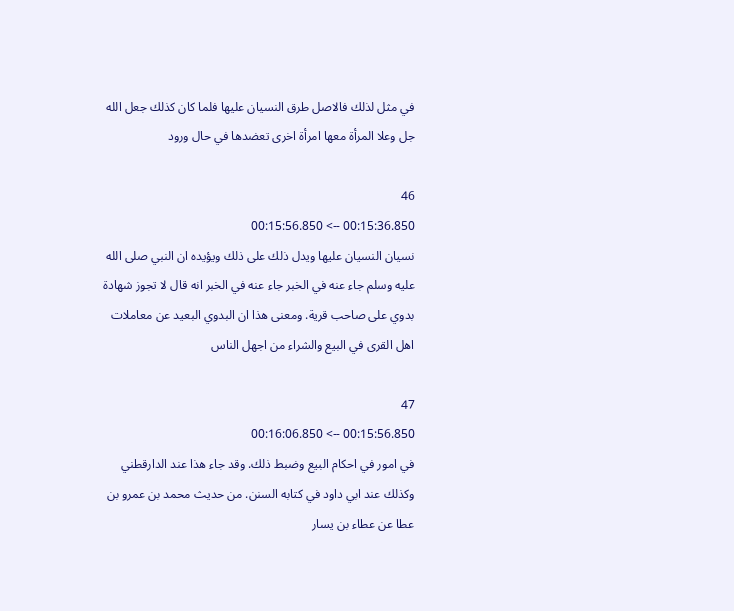في مثل لذلك فالاصل طرق النسيان عليها فلما كان كذلك جعل الله جل وعلا المرأة معها امرأة اخرى تعضدها في حال ورود

46
00:15:36.850 --> 00:15:56.850
نسيان النسيان عليها ويدل ذلك على ذلك ويؤيده ان النبي صلى الله عليه وسلم جاء عنه في الخبر جاء عنه في الخبر انه قال لا تجوز شهادة بدوي على صاحب قرية. ومعنى هذا ان البدوي البعيد عن معاملات اهل القرى في البيع والشراء من اجهل الناس

47
00:15:56.850 --> 00:16:06.850
في امور في احكام البيع وضبط ذلك. وقد جاء هذا عند الدارقطني وكذلك عند ابي داود في كتابه السنن. من حديث محمد بن عمرو بن عطا عن عطاء بن يسار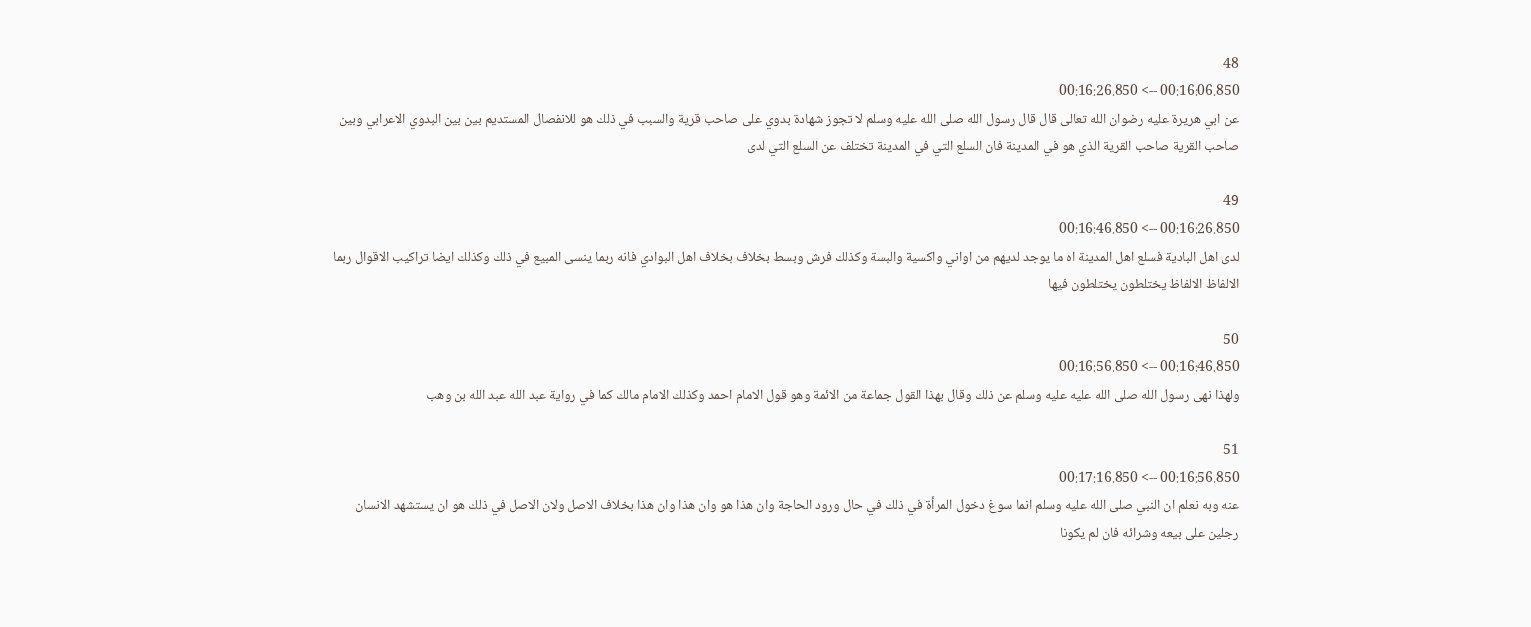48
00:16:06.850 --> 00:16:26.850
عن ابي هريرة عليه رضوان الله تعالى قال قال رسول الله صلى الله عليه وسلم لا تجوز شهادة بدوي على صاحب قرية والسبب في ذلك هو للانفصال المستديم بين بين البدوي الاعرابي وبين صاحب القرية صاحب القرية الذي هو في المدينة فان السلع التي في المدينة تختلف عن السلع التي لدى

49
00:16:26.850 --> 00:16:46.850
لدى اهل البادية فسلع اهل المدينة اه ما يوجد لديهم من اواني واكسية والبسة وكذلك فرش وبسط بخلاف بخلاف اهل البوادي فانه ربما ينسى المبيع في ذلك وكذلك ايضا تراكيب الاقوال ربما الالفاظ الالفاظ يختلطون يختلطون فيها

50
00:16:46.850 --> 00:16:56.850
ولهذا نهى رسول الله صلى الله عليه عليه وسلم عن ذلك وقال بهذا القول جماعة من الائمة وهو قول الامام احمد وكذلك الامام مالك كما في رواية عبد الله عبد الله بن وهب

51
00:16:56.850 --> 00:17:16.850
عنه وبه نعلم ان النبي صلى الله عليه وسلم انما سوغ دخول المرأة في ذلك في حال ورود الحاجة وان هذا هو وان هذا وان هذا بخلاف الاصل ولان الاصل في ذلك هو ان يستشهد الانسان رجلين على بيعه وشرائه فان لم يكونا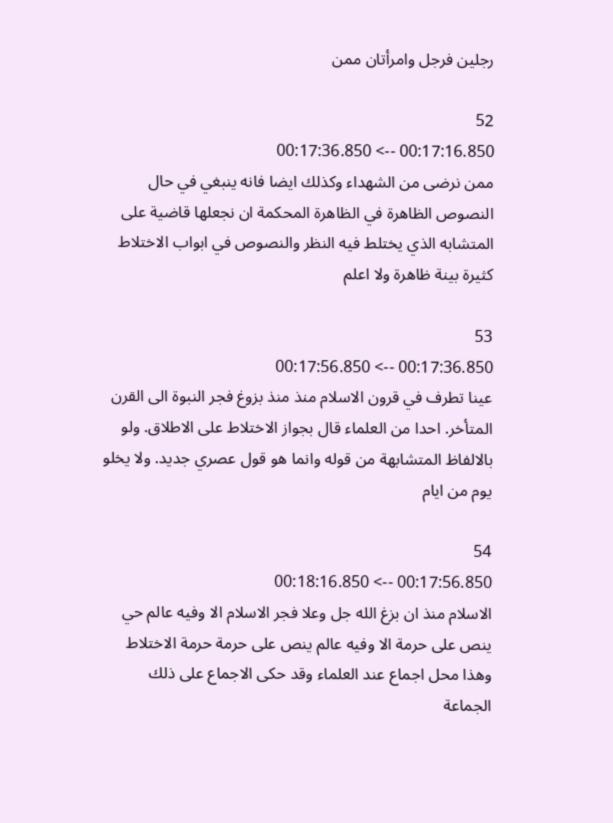رجلين فرجل وامرأتان ممن

52
00:17:16.850 --> 00:17:36.850
ممن نرضى من الشهداء وكذلك ايضا فانه ينبغي في حال النصوص الظاهرة في الظاهرة المحكمة ان نجعلها قاضية على المتشابه الذي يختلط فيه النظر والنصوص في ابواب الاختلاط كثيرة بينة ظاهرة ولا اعلم

53
00:17:36.850 --> 00:17:56.850
عينا تطرف في قرون الاسلام منذ منذ بزوغ فجر النبوة الى القرن المتأخر. احدا من العلماء قال بجواز الاختلاط على الاطلاق. ولو بالالفاظ المتشابهة من قوله وانما هو قول عصري جديد. ولا يخلو يوم من ايام

54
00:17:56.850 --> 00:18:16.850
الاسلام منذ ان بزغ الله جل وعلا فجر الاسلام الا وفيه عالم حي ينص على حرمة الا وفيه عالم ينص على حرمة حرمة الاختلاط وهذا محل اجماع عند العلماء وقد حكى الاجماع على ذلك الجماعة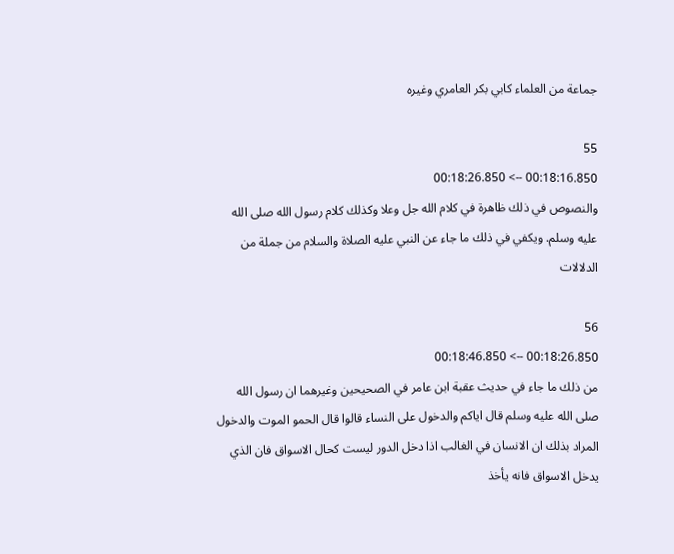جماعة من العلماء كابي بكر العامري وغيره

55
00:18:16.850 --> 00:18:26.850
والنصوص في ذلك ظاهرة في كلام الله جل وعلا وكذلك كلام رسول الله صلى الله عليه وسلم. ويكفي في ذلك ما جاء عن النبي عليه الصلاة والسلام من جملة من الدلالات

56
00:18:26.850 --> 00:18:46.850
من ذلك ما جاء في حديث عقبة ابن عامر في الصحيحين وغيرهما ان رسول الله صلى الله عليه وسلم قال اياكم والدخول على النساء قالوا قال الحمو الموت والدخول المراد بذلك ان الانسان في الغالب اذا دخل الدور ليست كحال الاسواق فان الذي يدخل الاسواق فانه يأخذ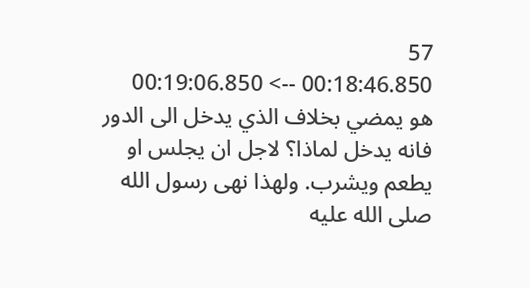57
00:18:46.850 --> 00:19:06.850
هو يمضي بخلاف الذي يدخل الى الدور فانه يدخل لماذا؟ لاجل ان يجلس او يطعم ويشرب. ولهذا نهى رسول الله صلى الله عليه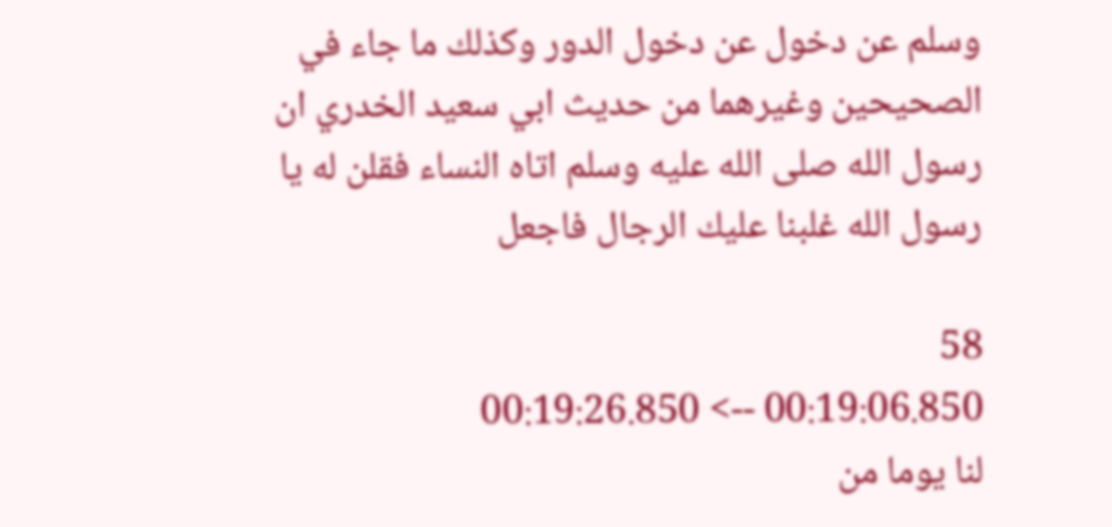وسلم عن دخول عن دخول الدور وكذلك ما جاء في الصحيحين وغيرهما من حديث ابي سعيد الخدري ان رسول الله صلى الله عليه وسلم اتاه النساء فقلن له يا رسول الله غلبنا عليك الرجال فاجعل

58
00:19:06.850 --> 00:19:26.850
لنا يوما من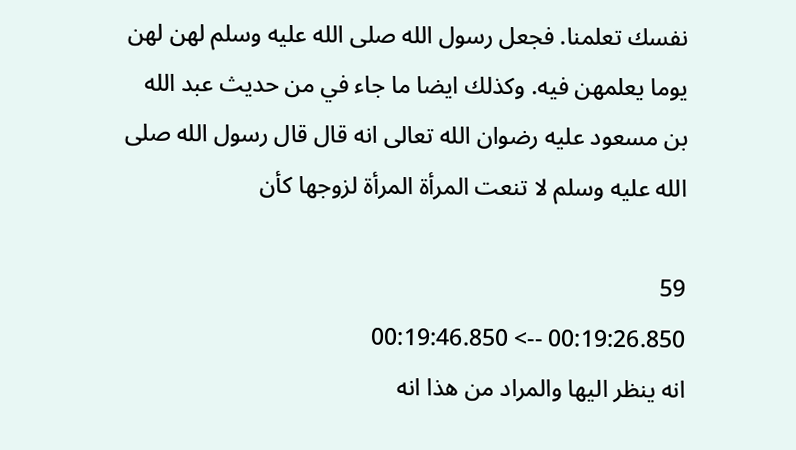نفسك تعلمنا. فجعل رسول الله صلى الله عليه وسلم لهن لهن يوما يعلمهن فيه. وكذلك ايضا ما جاء في من حديث عبد الله بن مسعود عليه رضوان الله تعالى انه قال قال رسول الله صلى الله عليه وسلم لا تنعت المرأة المرأة لزوجها كأن

59
00:19:26.850 --> 00:19:46.850
انه ينظر اليها والمراد من هذا انه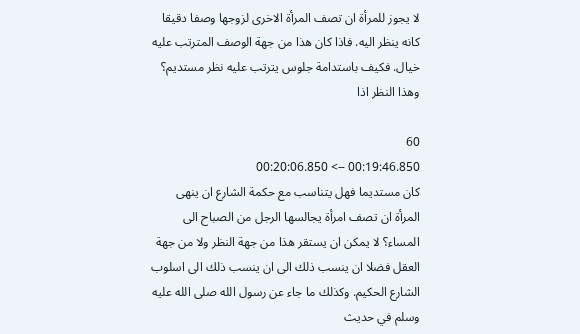لا يجوز للمرأة ان تصف المرأة الاخرى لزوجها وصفا دقيقا كانه ينظر اليه. فاذا كان هذا من جهة الوصف المترتب عليه خيال. فكيف باستدامة جلوس يترتب عليه نظر مستديم؟ وهذا النظر اذا

60
00:19:46.850 --> 00:20:06.850
كان مستديما فهل يتناسب مع حكمة الشارع ان ينهى المرأة ان تصف امرأة يجالسها الرجل من الصباح الى المساء؟ لا يمكن ان يستقر هذا من جهة النظر ولا من جهة العقل فضلا ان ينسب ذلك الى ان ينسب ذلك الى اسلوب الشارع الحكيم. وكذلك ما جاء عن رسول الله صلى الله عليه وسلم في حديث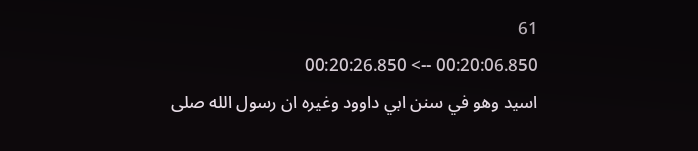61
00:20:06.850 --> 00:20:26.850
اسيد وهو في سنن ابي داوود وغيره ان رسول الله صلى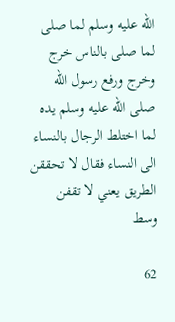الله عليه وسلم لما صلى لما صلى بالناس خرج وخرج ورفع رسول الله صلى الله عليه وسلم يده لما اختلط الرجال بالنساء الى النساء فقال لا تحققن الطريق يعني لا تقفن وسط

62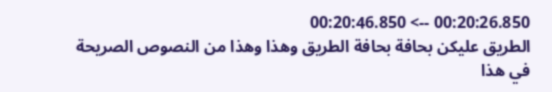00:20:26.850 --> 00:20:46.850
الطريق عليكن بحافة بحافة الطريق وهذا وهذا من النصوص الصريحة في هذا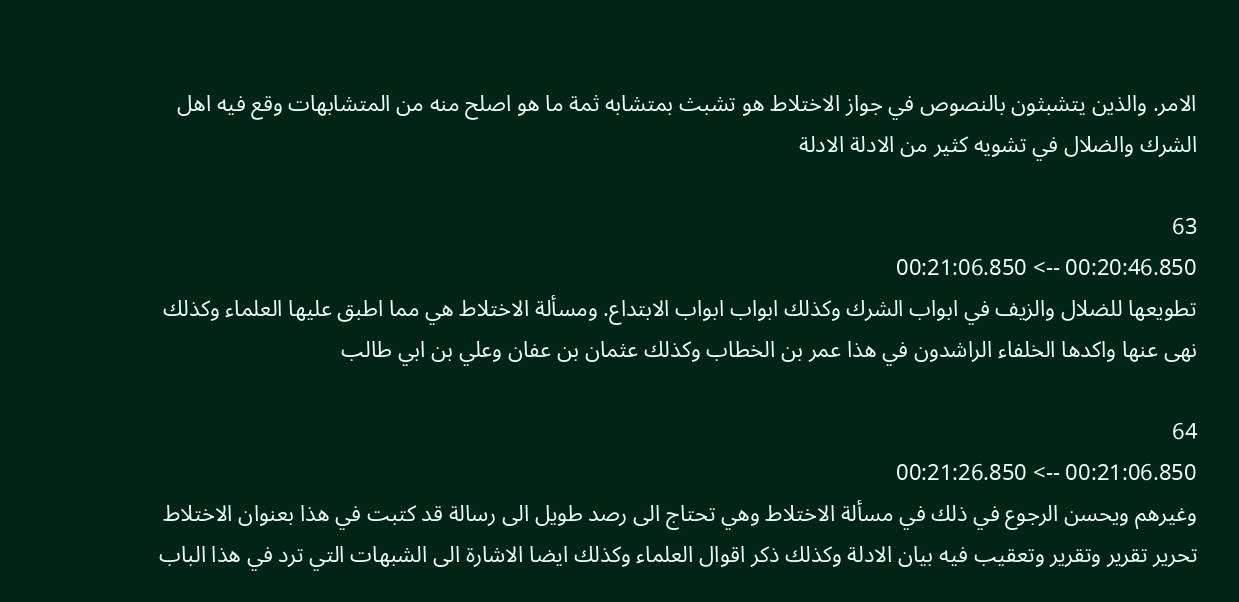الامر. والذين يتشبثون بالنصوص في جواز الاختلاط هو تشبث بمتشابه ثمة ما هو اصلح منه من المتشابهات وقع فيه اهل الشرك والضلال في تشويه كثير من الادلة الادلة

63
00:20:46.850 --> 00:21:06.850
تطويعها للضلال والزيف في ابواب الشرك وكذلك ابواب ابواب الابتداع. ومسألة الاختلاط هي مما اطبق عليها العلماء وكذلك نهى عنها واكدها الخلفاء الراشدون في هذا عمر بن الخطاب وكذلك عثمان بن عفان وعلي بن ابي طالب

64
00:21:06.850 --> 00:21:26.850
وغيرهم ويحسن الرجوع في ذلك في مسألة الاختلاط وهي تحتاج الى رصد طويل الى رسالة قد كتبت في هذا بعنوان الاختلاط تحرير تقرير وتقرير وتعقيب فيه بيان الادلة وكذلك ذكر اقوال العلماء وكذلك ايضا الاشارة الى الشبهات التي ترد في هذا الباب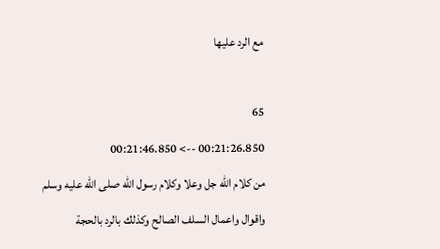مع الرد عليها

65
00:21:26.850 --> 00:21:46.850
من كلام الله جل وعلا وكلام رسول الله صلى الله عليه وسلم واقوال واعمال السلف الصالح وكذلك بالرد بالحجة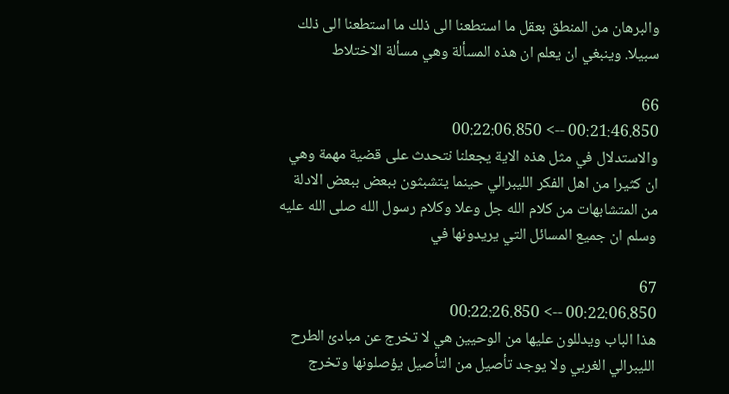والبرهان من المنطق بعقل ما استطعنا الى ذلك ما استطعنا الى ذلك سبيلا. وينبغي ان يعلم ان هذه المسألة وهي مسألة الاختلاط

66
00:21:46.850 --> 00:22:06.850
والاستدلال في مثل هذه الاية يجعلنا نتحدث على قضية مهمة وهي ان كثيرا من اهل الفكر الليبرالي حينما يتشبثون ببعض ببعض الادلة من المتشابهات من كلام الله جل وعلا وكلام رسول الله صلى الله عليه وسلم ان جميع المسائل التي يريدونها في

67
00:22:06.850 --> 00:22:26.850
هذا الباب ويدللون عليها من الوحيين هي لا تخرج عن مبادئ الطرح الليبرالي الغربي ولا يوجد تأصيل من التأصيل يؤصلونها وتخرج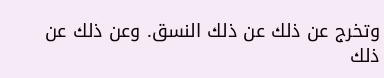وتخرج عن ذلك عن ذلك النسق. وعن ذلك عن ذلك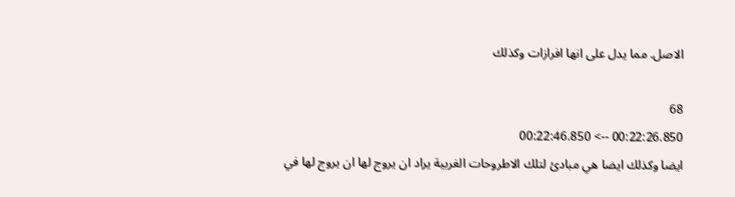الاصل. مما يدل على انها افرازات وكذلك

68
00:22:26.850 --> 00:22:46.850
ايضا وكذلك ايضا هي مبادئ لتلك الاطروحات الغربية يراد ان يروج لها ان يروج لها في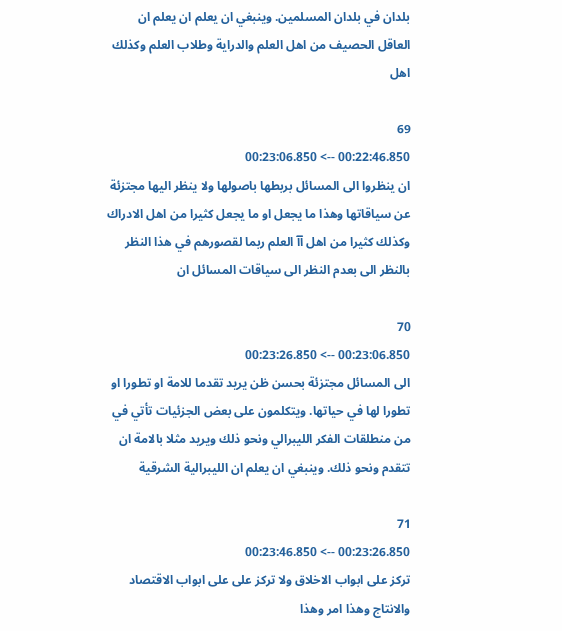بلدان في بلدان المسلمين. وينبغي ان يعلم ان يعلم ان العاقل الحصيف من اهل العلم والدراية وطلاب العلم وكذلك اهل

69
00:22:46.850 --> 00:23:06.850
ان ينظروا الى المسائل بربطها باصولها ولا ينظر اليها مجتزئة عن سياقاتها وهذا ما يجعل او ما يجعل كثيرا من اهل الادراك وكذلك كثيرا من اهل آآ العلم ربما لقصورهم في هذا النظر بالنظر الى بعدم النظر الى سياقات المسائل ان

70
00:23:06.850 --> 00:23:26.850
الى المسائل مجتزئة بحسن ظن يريد تقدما للامة او تطورا او تطورا لها في حياتها. ويتكلمون على بعض الجزئيات تأتي في من منطلقات الفكر الليبرالي ونحو ذلك ويريد مثلا بالامة ان تتقدم ونحو ذلك. وينبغي ان يعلم ان الليبرالية الشرقية

71
00:23:26.850 --> 00:23:46.850
تركز على ابواب الاخلاق ولا تركز على على ابواب الاقتصاد والانتاج وهذا امر وهذا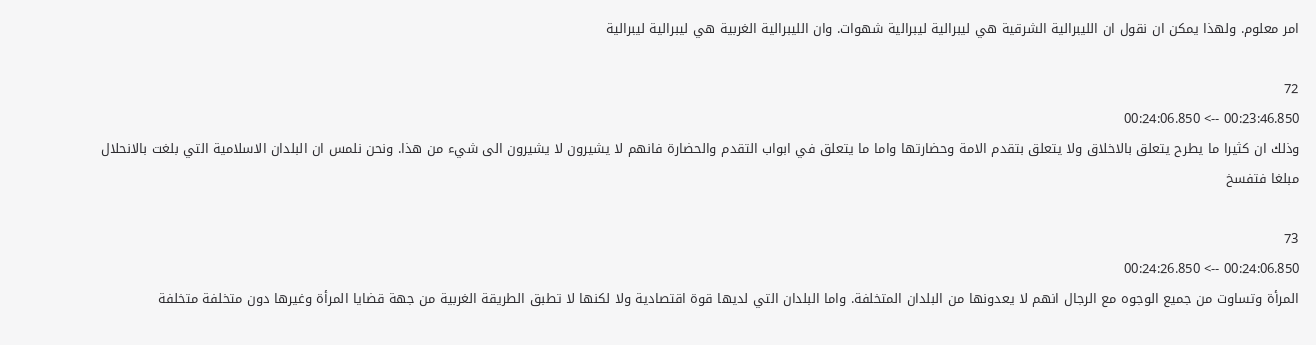امر معلوم. ولهذا يمكن ان نقول ان الليبرالية الشرقية هي ليبرالية ليبرالية شهوات. وان الليبرالية الغربية هي ليبرالية ليبرالية

72
00:23:46.850 --> 00:24:06.850
وذلك ان كثيرا ما يطرح يتعلق بالاخلاق ولا يتعلق بتقدم الامة وحضارتها واما ما يتعلق في ابواب التقدم والحضارة فانهم لا يشيرون لا يشيرون الى شيء من هذا. ونحن نلمس ان البلدان الاسلامية التي بلغت بالانحلال مبلغا فتفسخ

73
00:24:06.850 --> 00:24:26.850
المرأة وتساوت من جميع الوجوه مع الرجال انهم لا يعدونها من البلدان المتخلفة. واما البلدان التي لديها قوة اقتصادية ولا لكنها لا تطبق الطريقة الغربية من جهة قضايا المرأة وغيرها دون متخلفة متخلفة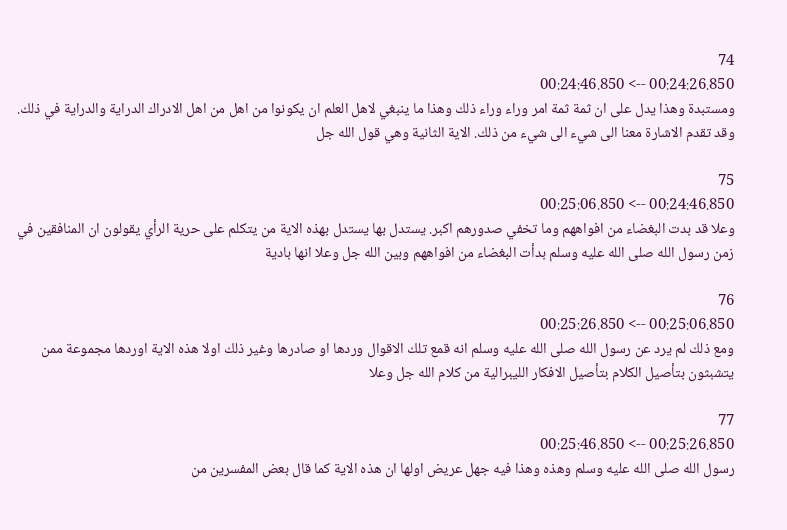74
00:24:26.850 --> 00:24:46.850
ومستبدة وهذا يدل على ان ثمة ثمة امر وراء وراء ذلك وهذا ما ينبغي لاهل العلم ان يكونوا من اهل من اهل الادراك الدراية والدراية في ذلك. وقد تقدم الاشارة معنا الى شيء الى شيء من ذلك. الاية الثانية وهي قول الله جل

75
00:24:46.850 --> 00:25:06.850
وعلا قد بدت البغضاء من افواههم وما تخفي صدورهم اكبر. يستدل بها يستدل بهذه الاية من يتكلم على حرية الرأي يقولون ان المنافقين في زمن رسول الله صلى الله عليه وسلم بدأت البغضاء من افواههم وبين الله جل وعلا انها بادية

76
00:25:06.850 --> 00:25:26.850
ومع ذلك لم يرد عن رسول الله صلى الله عليه وسلم انه قمع تلك الاقوال وردها او صادرها وغير ذلك اولا هذه الاية اوردها مجموعة ممن يتشبثون بتأصيل الكلام بتأصيل الافكار الليبرالية من كلام الله جل وعلا

77
00:25:26.850 --> 00:25:46.850
رسول الله صلى الله عليه وسلم وهذه وهذا فيه جهل عريض اولها ان هذه الاية كما قال بعض المفسرين من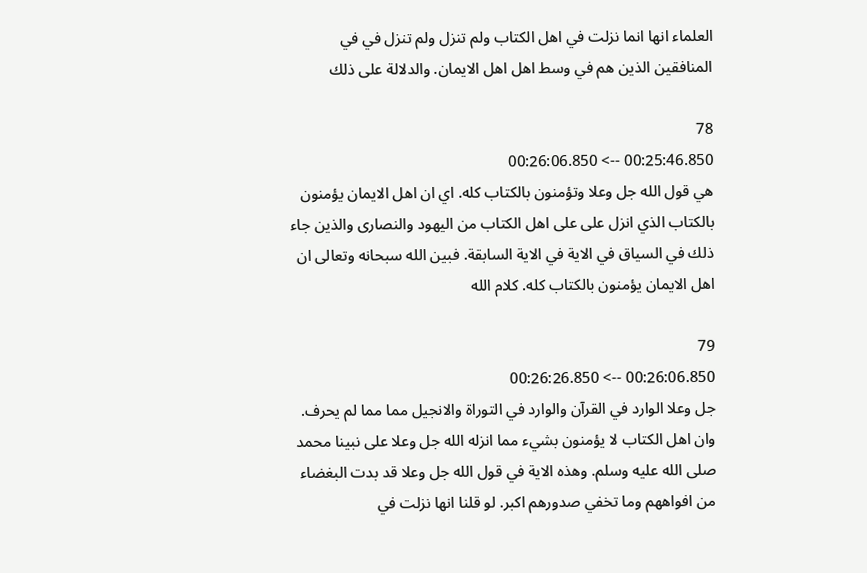العلماء انها انما نزلت في اهل الكتاب ولم تنزل ولم تنزل في في المنافقين الذين هم في وسط اهل اهل الايمان. والدلالة على ذلك

78
00:25:46.850 --> 00:26:06.850
هي قول الله جل وعلا وتؤمنون بالكتاب كله. اي ان اهل الايمان يؤمنون بالكتاب الذي انزل على على اهل الكتاب من اليهود والنصارى والذين جاء ذلك في السياق في الاية في الاية السابقة. فبين الله سبحانه وتعالى ان اهل الايمان يؤمنون بالكتاب كله. كلام الله

79
00:26:06.850 --> 00:26:26.850
جل وعلا الوارد في القرآن والوارد في التوراة والانجيل مما مما لم يحرف. وان اهل الكتاب لا يؤمنون بشيء مما انزله الله جل وعلا على نبينا محمد صلى الله عليه وسلم. وهذه الاية في قول الله جل وعلا قد بدت البغضاء من افواههم وما تخفي صدورهم اكبر. لو قلنا انها نزلت في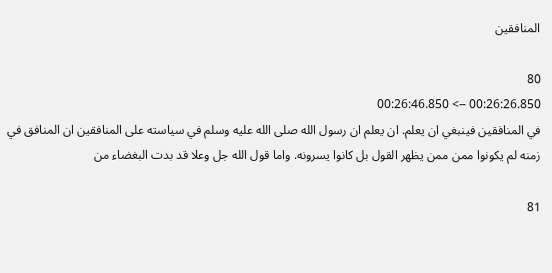المنافقين

80
00:26:26.850 --> 00:26:46.850
في المنافقين فينبغي ان يعلم. ان يعلم ان رسول الله صلى الله عليه وسلم في سياسته على المنافقين ان المنافق في زمنه لم يكونوا ممن ممن يظهر القول بل كانوا يسرونه. واما قول الله جل وعلا قد بدت البغضاء من

81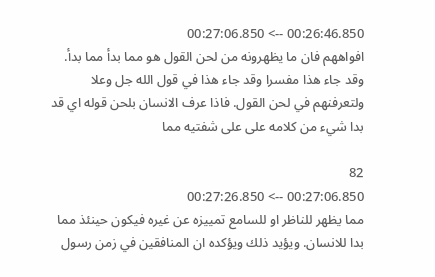00:26:46.850 --> 00:27:06.850
افواههم فان ما يظهرونه من لحن القول هو مما بدأ مما بدأ. وقد جاء هذا مفسرا وقد جاء هذا في قول الله جل وعلا ولتعرفنهم في لحن القول. فاذا عرف الانسان بلحن قوله اي قد بدا شيء من كلامه على على شفتيه مما

82
00:27:06.850 --> 00:27:26.850
مما يظهر للناظر او للسامع تمييزه عن غيره فيكون حينئذ مما بدا للانسان. ويؤيد ذلك ويؤكده ان المنافقين في زمن رسول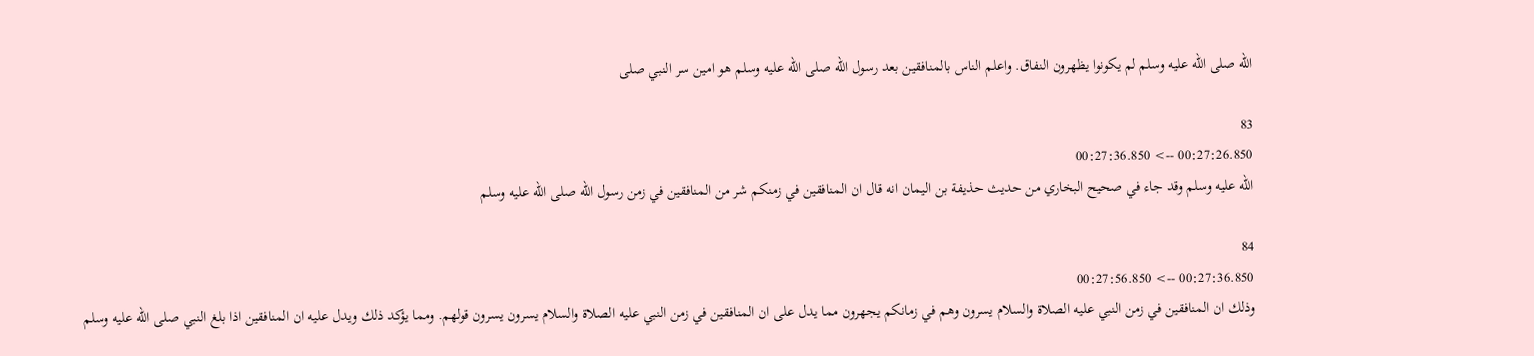الله صلى الله عليه وسلم لم يكونوا يظهرون النفاق. واعلم الناس بالمنافقين بعد رسول الله صلى الله عليه وسلم هو امين سر النبي صلى

83
00:27:26.850 --> 00:27:36.850
الله عليه وسلم وقد جاء في صحيح البخاري من حديث حذيفة بن اليمان انه قال ان المنافقين في زمنكم شر من المنافقين في زمن رسول الله صلى الله عليه وسلم

84
00:27:36.850 --> 00:27:56.850
وذلك ان المنافقين في زمن النبي عليه الصلاة والسلام يسرون وهم في زمانكم يجهرون مما يدل على ان المنافقين في زمن النبي عليه الصلاة والسلام يسرون يسرون قولهم. ومما يؤكد ذلك ويدل عليه ان المنافقين اذا بلغ النبي صلى الله عليه وسلم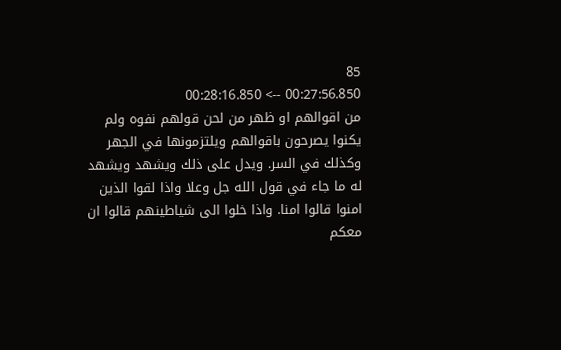85
00:27:56.850 --> 00:28:16.850
من اقوالهم او ظهر من لحن قولهم نفوه ولم يكنوا يصرحون باقوالهم ويلتزمونها في الجهر وكذلك في السر. ويدل على ذلك ويشهد ويشهد له ما جاء في قول الله جل وعلا واذا لقوا الذين امنوا قالوا امنا. واذا خلوا الى شياطينهم قالوا ان معكم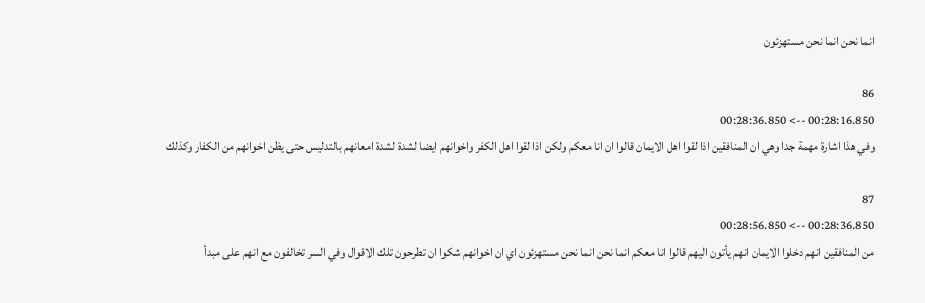انما نحن انما نحن مستهزئون

86
00:28:16.850 --> 00:28:36.850
وفي هذا اشارة مهمة جدا وهي ان المنافقين اذا لقوا اهل الايمان قالوا ان انا معكم ولكن اذا لقوا اهل الكفر واخوانهم ايضا لشدة لشدة امعانهم بالتدليس حتى يظن اخوانهم من الكفار وكذلك

87
00:28:36.850 --> 00:28:56.850
من المنافقين انهم دخلوا الايمان انهم يأتون اليهم قالوا انا معكم انما نحن انما نحن مستهزئون اي ان اخوانهم شكوا ان تطرحون تلك الاقوال وفي السر تخالفون مع انهم على مبدأ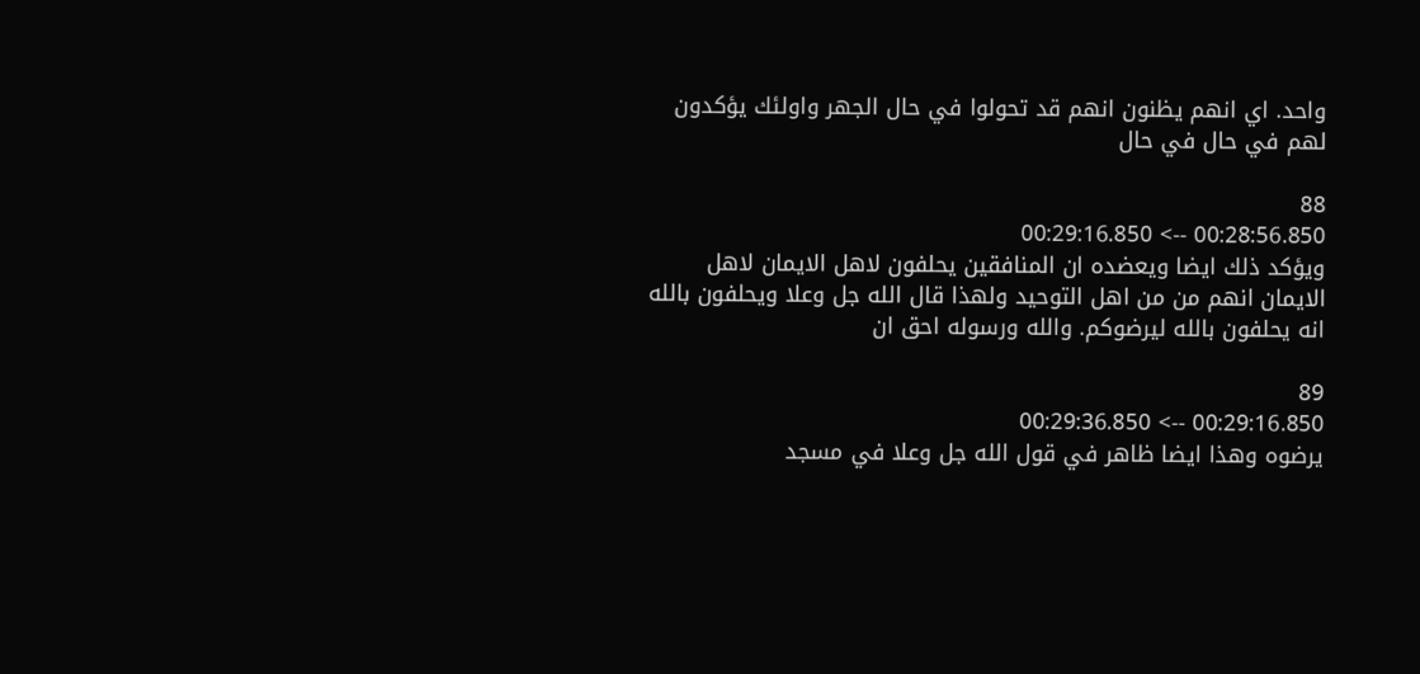واحد. اي انهم يظنون انهم قد تحولوا في حال الجهر واولئك يؤكدون لهم في حال في حال

88
00:28:56.850 --> 00:29:16.850
ويؤكد ذلك ايضا ويعضده ان المنافقين يحلفون لاهل الايمان لاهل الايمان انهم من من اهل التوحيد ولهذا قال الله جل وعلا ويحلفون بالله انه يحلفون بالله ليرضوكم. والله ورسوله احق ان

89
00:29:16.850 --> 00:29:36.850
يرضوه وهذا ايضا ظاهر في قول الله جل وعلا في مسجد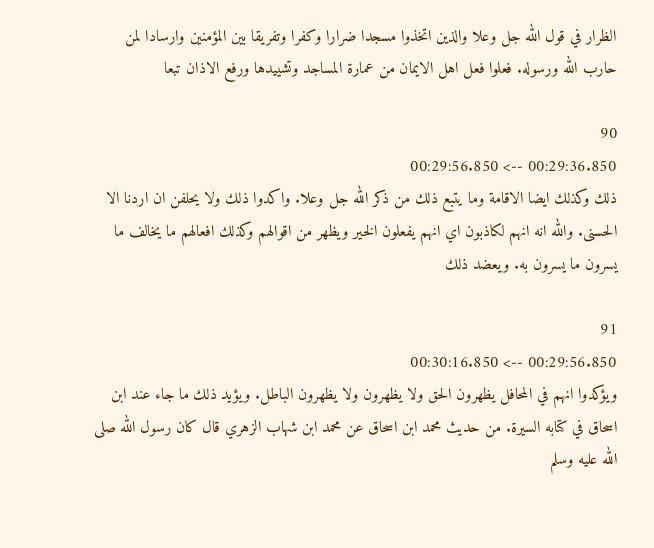الظرار في قول الله جل وعلا والذين اتخذوا مسجدا ضرارا وكفرا وتفريقا بين المؤمنين وارسادا لمن حارب الله ورسوله. فعلوا فعل اهل الايمان من عمارة المساجد وتشييدها ورفع الاذان تبعا

90
00:29:36.850 --> 00:29:56.850
ذلك وكذلك ايضا الاقامة وما يتبع ذلك من ذكر الله جل وعلا. واكدوا ذلك ولا يحلفن ان اردنا الا الحسنى. والله انه انهم لكاذبون اي انهم يفعلون الخير ويظهر من اقوالهم وكذلك افعالهم ما يخالف ما يسرون ما يسرون به. ويعضد ذلك

91
00:29:56.850 --> 00:30:16.850
ويؤكدوا انهم في المحافل يظهرون الحق ولا يظهرون ولا يظهرون الباطل. ويؤيد ذلك ما جاء عند ابن اسحاق في كتابه السيرة. من حديث محمد ابن اسحاق عن محمد ابن شهاب الزهري قال كان رسول الله صلى الله عليه وسلم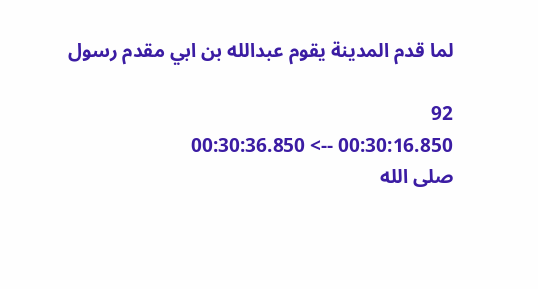لما قدم المدينة يقوم عبدالله بن ابي مقدم رسول

92
00:30:16.850 --> 00:30:36.850
صلى الله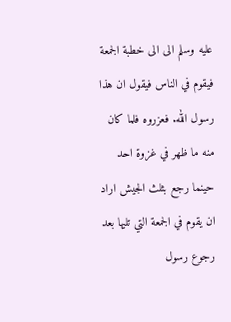عليه وسلم الى الى خطبة الجمعة فيقوم في الناس فيقول ان هذا رسول الله. فعزروه فلما كان منه ما ظهر في غزوة احد حينما رجع بثلث الجيش اراد ان يقوم في الجمعة التي تليها بعد رجوع رسول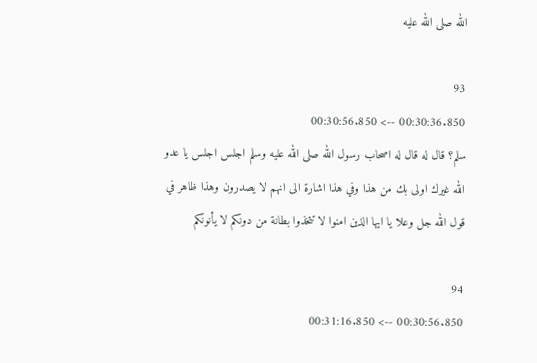الله صلى الله عليه

93
00:30:36.850 --> 00:30:56.850
سلم؟ قال له قال له اصحاب رسول الله صلى الله عليه وسلم اجلس اجلس يا عدو الله غيرك اولى بك من هذا وفي هذا اشارة الى انهم لا يصدرون وهذا ظاهر في قول الله جل وعلا يا ايها الذين امنوا لا تتخذوا بطانة من دونكم لا يأنونكم

94
00:30:56.850 --> 00:31:16.850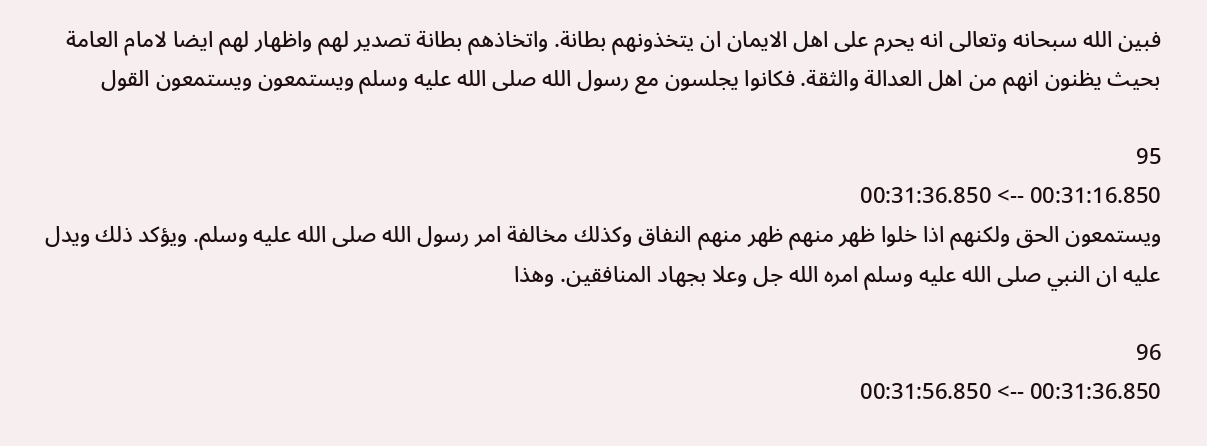فبين الله سبحانه وتعالى انه يحرم على اهل الايمان ان يتخذونهم بطانة. واتخاذهم بطانة تصدير لهم واظهار لهم ايضا لامام العامة بحيث يظنون انهم من اهل العدالة والثقة. فكانوا يجلسون مع رسول الله صلى الله عليه وسلم ويستمعون ويستمعون القول

95
00:31:16.850 --> 00:31:36.850
ويستمعون الحق ولكنهم اذا خلوا ظهر منهم ظهر منهم النفاق وكذلك مخالفة امر رسول الله صلى الله عليه وسلم. ويؤكد ذلك ويدل عليه ان النبي صلى الله عليه وسلم امره الله جل وعلا بجهاد المنافقين. وهذا

96
00:31:36.850 --> 00:31:56.850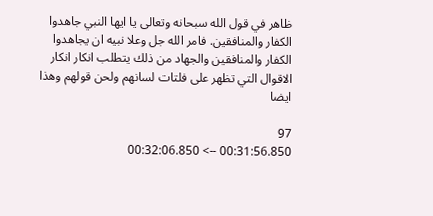ظاهر في قول الله سبحانه وتعالى يا ايها النبي جاهدوا الكفار والمنافقين. فامر الله جل وعلا نبيه ان يجاهدوا الكفار والمنافقين والجهاد من ذلك يتطلب انكار انكار الاقوال التي تظهر على فلتات لسانهم ولحن قولهم وهذا ايضا

97
00:31:56.850 --> 00:32:06.850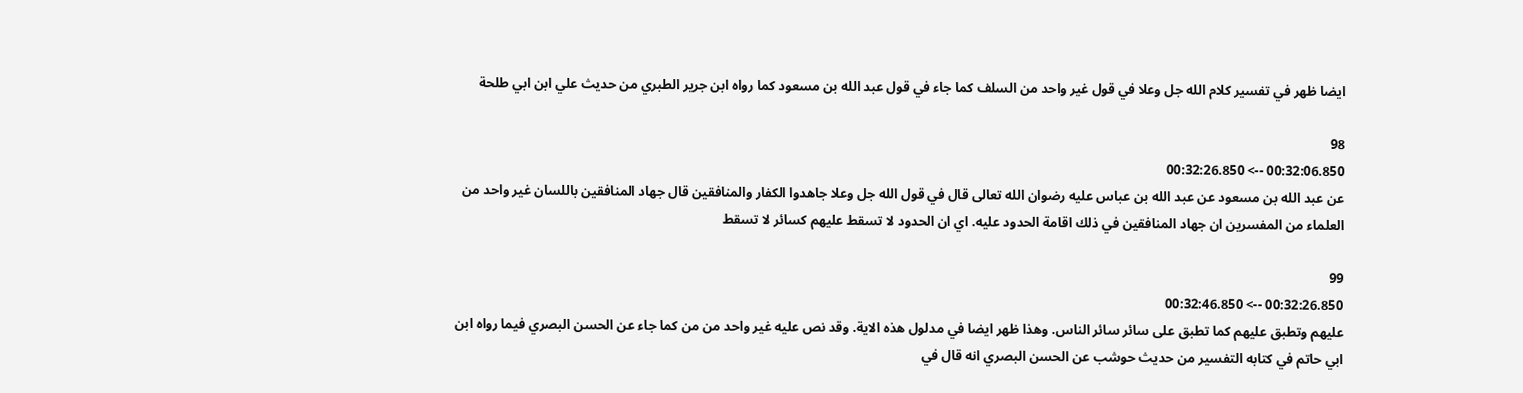ايضا ظهر في تفسير كلام الله جل وعلا في قول غير واحد من السلف كما جاء في قول عبد الله بن مسعود كما رواه ابن جرير الطبري من حديث علي ابن ابي طلحة

98
00:32:06.850 --> 00:32:26.850
عن عبد الله بن مسعود عن عبد الله بن عباس عليه رضوان الله تعالى قال في قول الله جل وعلا جاهدوا الكفار والمنافقين قال جهاد المنافقين باللسان غير واحد من العلماء من المفسرين ان جهاد المنافقين في ذلك اقامة الحدود عليه. اي ان الحدود لا تسقط عليهم كسائر لا تسقط

99
00:32:26.850 --> 00:32:46.850
عليهم وتطبق عليهم كما تطبق على سائر سائر الناس. وهذا ظهر ايضا في مدلول هذه الاية. وقد نص عليه غير واحد من من كما جاء عن الحسن البصري فيما رواه ابن ابي حاتم في كتابه التفسير من حديث حوشب عن الحسن البصري انه قال في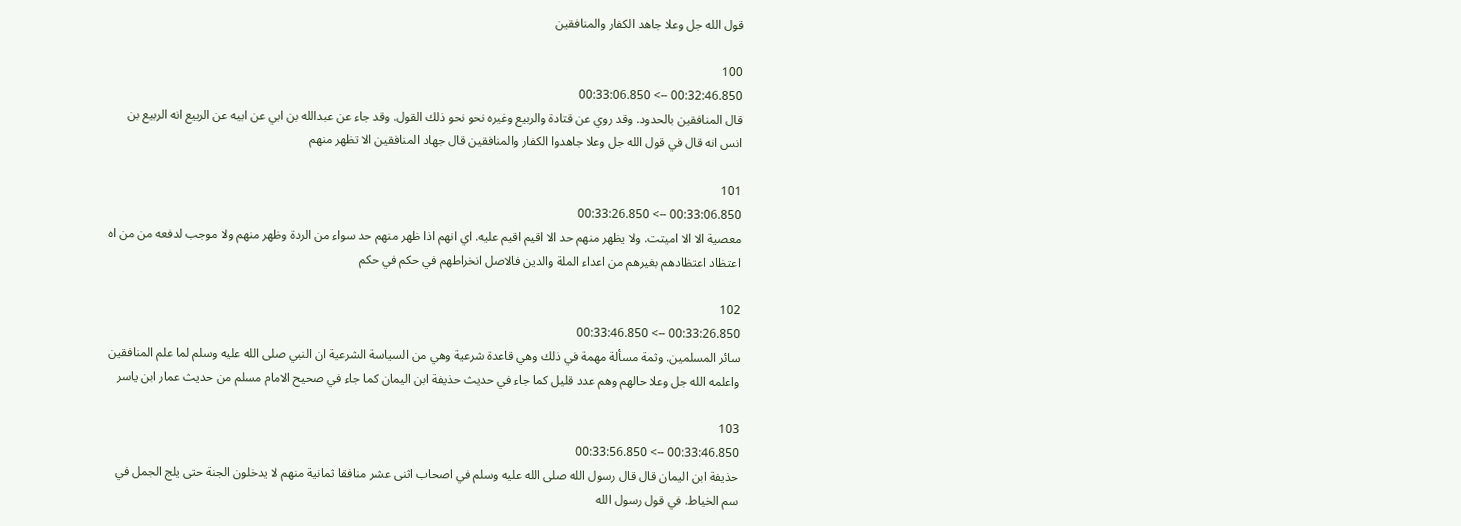قول الله جل وعلا جاهد الكفار والمنافقين

100
00:32:46.850 --> 00:33:06.850
قال المنافقين بالحدود. وقد روي عن قتادة والربيع وغيره نحو نحو ذلك القول. وقد جاء عن عبدالله بن ابي عن ابيه عن الربيع انه الربيع بن انس انه قال في قول الله جل وعلا جاهدوا الكفار والمنافقين قال جهاد المنافقين الا تظهر منهم

101
00:33:06.850 --> 00:33:26.850
معصية الا الا اميتت. ولا يظهر منهم حد الا اقيم اقيم عليه. اي انهم اذا ظهر منهم حد سواء من الردة وظهر منهم ولا موجب لدفعه من من اه اعتظاد اعتظادهم بغيرهم من اعداء الملة والدين فالاصل انخراطهم في حكم في حكم

102
00:33:26.850 --> 00:33:46.850
سائر المسلمين. وثمة مسألة مهمة في ذلك وهي قاعدة شرعية وهي من السياسة الشرعية ان النبي صلى الله عليه وسلم لما علم المنافقين واعلمه الله جل وعلا حالهم وهم عدد قليل كما جاء في حديث حذيفة ابن اليمان كما جاء في صحيح الامام مسلم من حديث عمار ابن ياسر

103
00:33:46.850 --> 00:33:56.850
حذيفة ابن اليمان قال قال رسول الله صلى الله عليه وسلم في اصحاب اثنى عشر منافقا ثمانية منهم لا يدخلون الجنة حتى يلج الجمل في سم الخياط. في قول رسول الله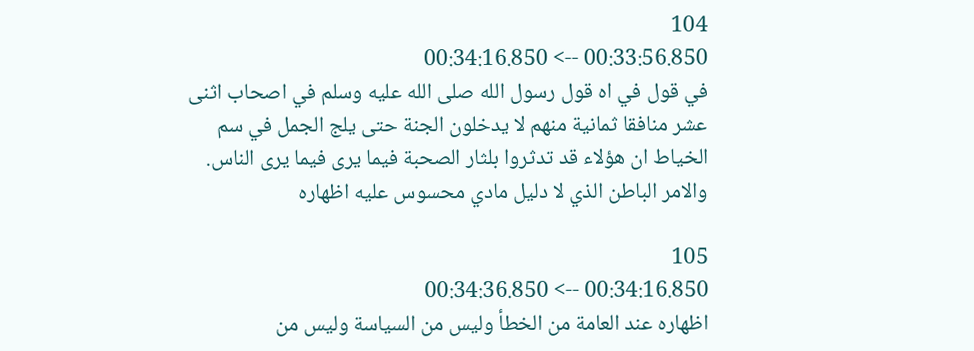104
00:33:56.850 --> 00:34:16.850
في قول في اه قول رسول الله صلى الله عليه وسلم في اصحاب اثنى عشر منافقا ثمانية منهم لا يدخلون الجنة حتى يلج الجمل في سم الخياط ان هؤلاء قد تدثروا بلثار الصحبة فيما يرى فيما يرى الناس. والامر الباطن الذي لا دليل مادي محسوس عليه اظهاره

105
00:34:16.850 --> 00:34:36.850
اظهاره عند العامة من الخطأ وليس من السياسة وليس من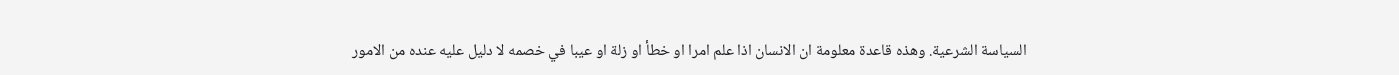السياسة الشرعية. وهذه قاعدة معلومة ان الانسان اذا علم امرا او خطأ او زلة او عيبا في خصمه لا دليل عليه عنده من الامور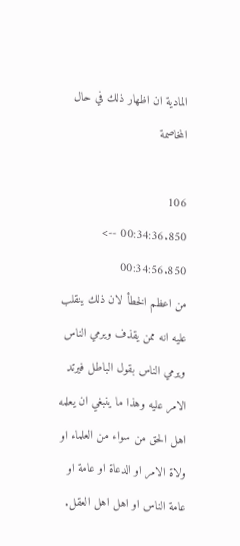المادية ان اظهار ذلك في حال المخاصمة

106
00:34:36.850 --> 00:34:56.850
من اعظم الخطأ لان ذلك ينقلب عليه انه ممن يقذف ويرمي الناس ويرمي الناس بقول الباطل فيرتد الامر عليه وهذا ما ينبغي ان يعلمه اهل الحق من سواء من العلماء او ولاة الامر او الدعاة او عامة او عامة الناس او اهل اهل العقل.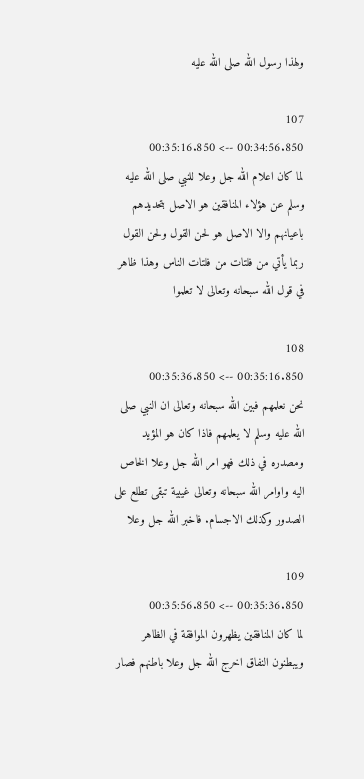ولهذا رسول الله صلى الله عليه

107
00:34:56.850 --> 00:35:16.850
لما كان اعلام الله جل وعلا للنبي صلى الله عليه وسلم عن هؤلاء المنافقين هو الاصل بتحديدهم باعيانهم والا الاصل هو لحن القول ولحن القول ربما يأتي من فلتات من فلتات الناس وهذا ظاهر في قول الله سبحانه وتعالى لا تعلموا

108
00:35:16.850 --> 00:35:36.850
نحن نعلمهم فبين الله سبحانه وتعالى ان النبي صلى الله عليه وسلم لا يعلمهم فاذا كان هو المؤيد ومصدره في ذلك فهو امر الله جل وعلا الخاص اليه واوامر الله سبحانه وتعالى غيبية تبقى تطلع على الصدور وكذلك الاجسام. فاخبر الله جل وعلا

109
00:35:36.850 --> 00:35:56.850
لما كان المنافقين يظهرون الموافقة في الظاهر ويبطنون النفاق اخرج الله جل وعلا باطنهم فصار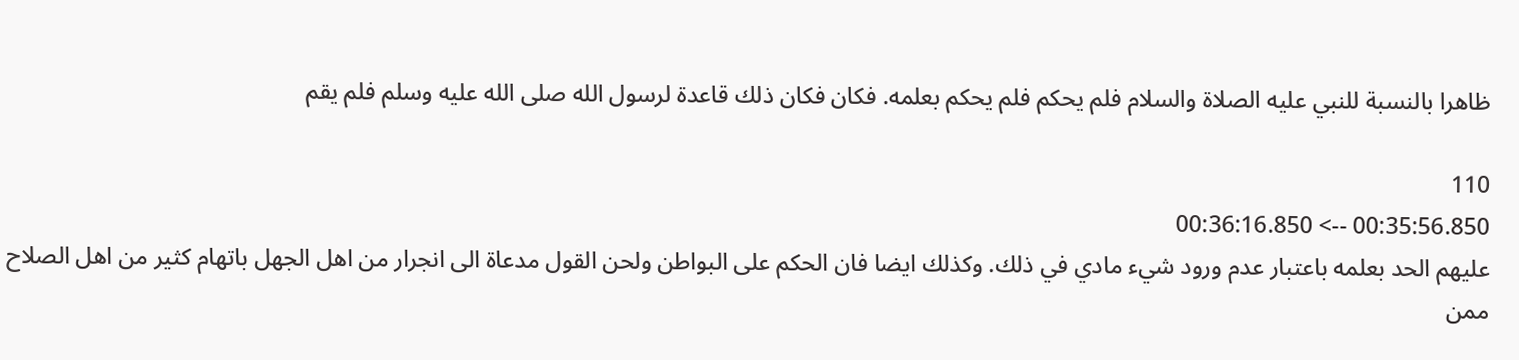ظاهرا بالنسبة للنبي عليه الصلاة والسلام فلم يحكم فلم يحكم بعلمه. فكان فكان ذلك قاعدة لرسول الله صلى الله عليه وسلم فلم يقم

110
00:35:56.850 --> 00:36:16.850
عليهم الحد بعلمه باعتبار عدم ورود شيء مادي في ذلك. وكذلك ايضا فان الحكم على البواطن ولحن القول مدعاة الى انجرار من اهل الجهل باتهام كثير من اهل الصلاح ممن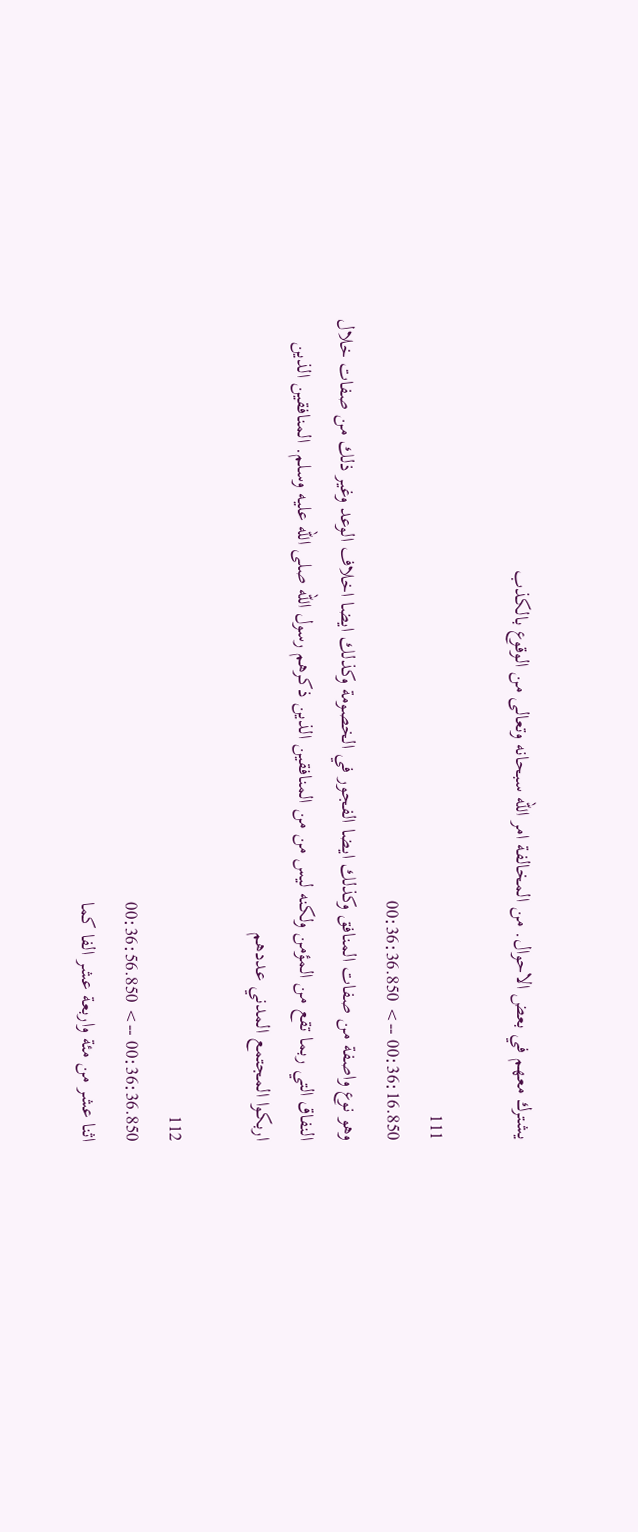يشترك معهم في بعض الاحوال. من المخالفة امر الله سبحانه وتعالى من الوقوع بالكذب

111
00:36:16.850 --> 00:36:36.850
وهو نوع واصفة من صفات المنافق وكذلك ايضا الفجور في الخصومة وكذلك ايضا اخلاف الوعد وغير ذلك من صفات خلال النفاق التي ربما تقع من المؤمن ولكنه ليس من من المنافقين الذين ذكرهم رسول الله صلى الله عليه وسلم. المنافقين الذين اربكوا المجتمع المدني عددهم

112
00:36:36.850 --> 00:36:56.850
اثنا عشر من مئة واربعة عشر الفا كما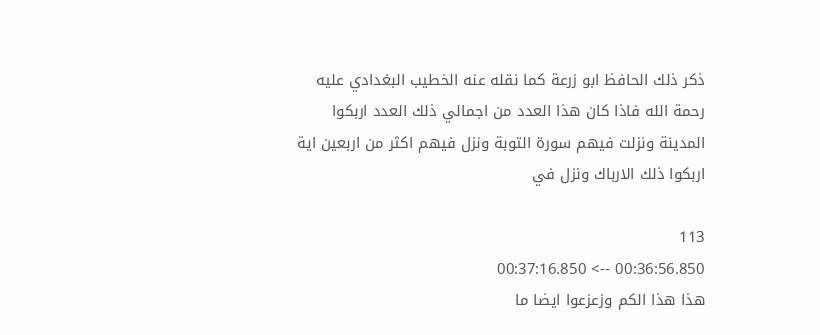ذكر ذلك الحافظ ابو زرعة كما نقله عنه الخطيب البغدادي عليه رحمة الله فاذا كان هذا العدد من اجمالي ذلك العدد اربكوا المدينة ونزلت فيهم سورة التوبة ونزل فيهم اكثر من اربعين اية اربكوا ذلك الارباك ونزل في

113
00:36:56.850 --> 00:37:16.850
هذا هذا الكم وزعزعوا ايضا ما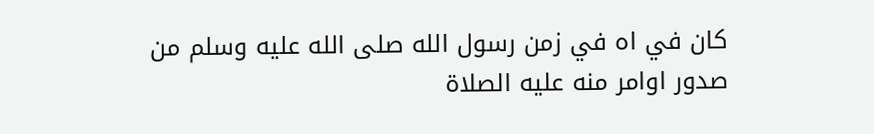كان في اه في زمن رسول الله صلى الله عليه وسلم من صدور اوامر منه عليه الصلاة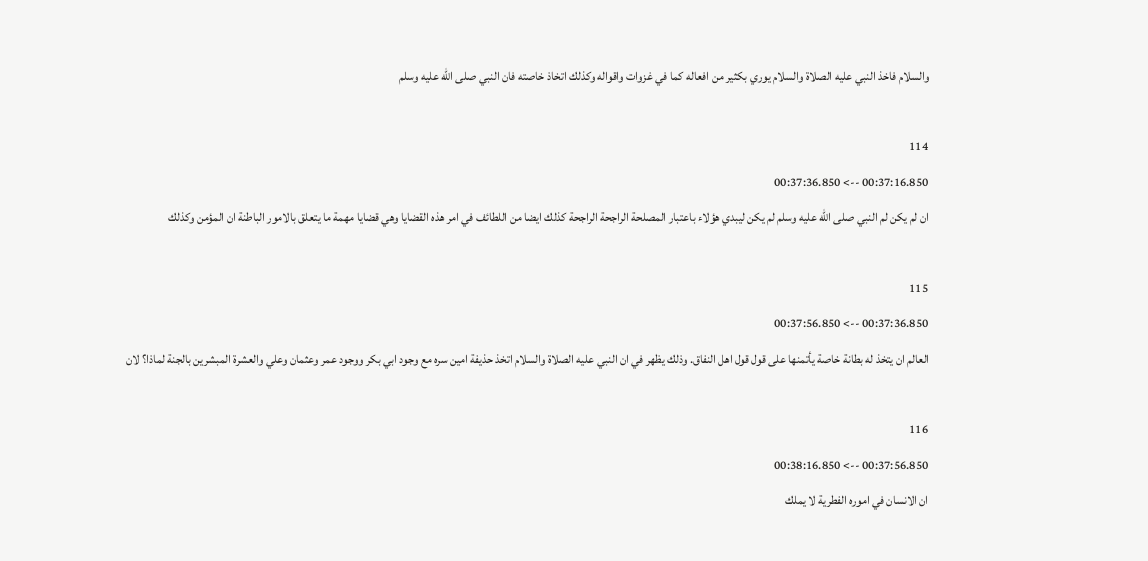والسلام فاخذ النبي عليه الصلاة والسلام يوري بكثير من افعاله كما في غزوات واقواله وكذلك اتخاذ خاصته فان النبي صلى الله عليه وسلم

114
00:37:16.850 --> 00:37:36.850
ان لم يكن لم النبي صلى الله عليه وسلم لم يكن ليبدي هؤلاء باعتبار المصلحة الراجحة الراجحة كذلك ايضا من اللطائف في امر هذه القضايا وهي قضايا مهمة ما يتعلق بالامور الباطنة ان المؤمن وكذلك

115
00:37:36.850 --> 00:37:56.850
العالم ان يتخذ له بطانة خاصة يأتمنها على قول قول اهل النفاق. وذلك يظهر في ان النبي عليه الصلاة والسلام اتخذ حذيفة امين سره مع وجود ابي بكر ووجود عمر وعثمان وعلي والعشرة المبشرين بالجنة لماذا؟ لان

116
00:37:56.850 --> 00:38:16.850
ان الانسان في اموره الفطرية لا يملك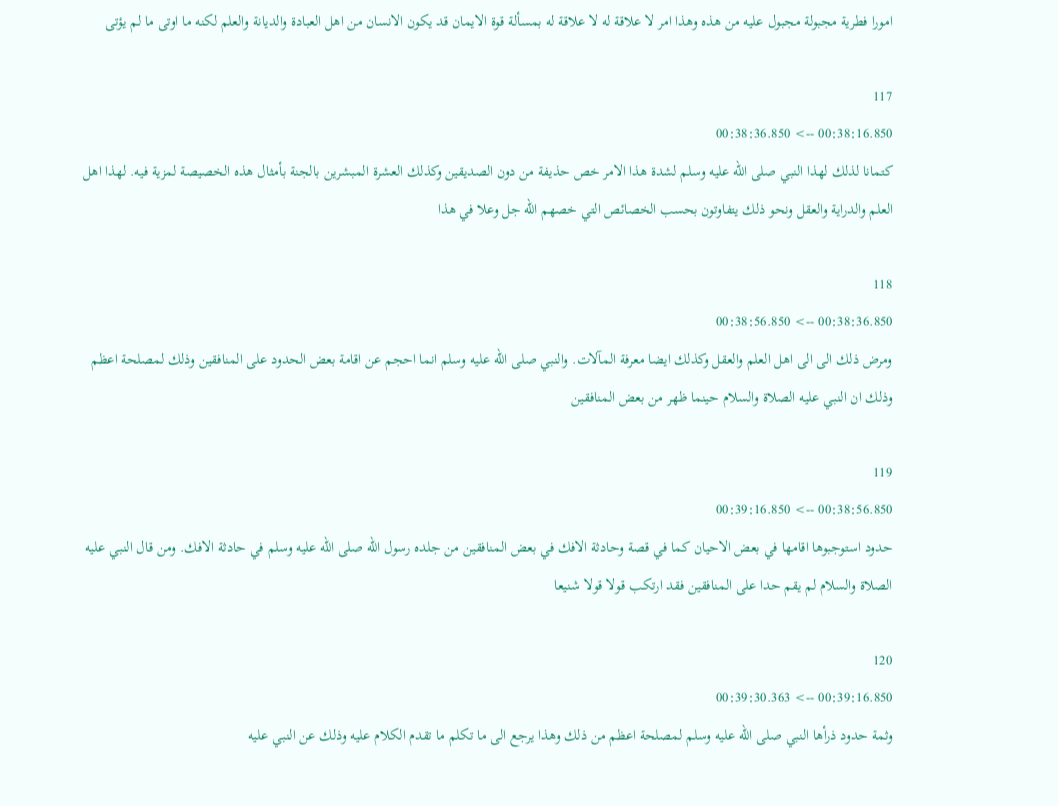امورا فطرية مجبولة مجبول عليه من هذه وهذا امر لا علاقة له لا علاقة له بمسألة قوة الايمان قد يكون الانسان من اهل العبادة والديانة والعلم لكنه ما اوتى ما لم يؤتى

117
00:38:16.850 --> 00:38:36.850
كتمانا لذلك لهذا النبي صلى الله عليه وسلم لشدة هذا الامر خص حذيفة من دون الصديقين وكذلك العشرة المبشرين بالجنة بأمثال هذه الخصيصة لمزية فيه. لهذا اهل العلم والدراية والعقل ونحو ذلك يتفاوتون بحسب الخصائص التي خصهم الله جل وعلا في هذا

118
00:38:36.850 --> 00:38:56.850
ومرض ذلك الى الى اهل العلم والعقل وكذلك ايضا معرفة المآلات. والنبي صلى الله عليه وسلم انما احجم عن اقامة بعض الحدود على المنافقين وذلك لمصلحة اعظم وذلك ان النبي عليه الصلاة والسلام حينما ظهر من بعض المنافقين

119
00:38:56.850 --> 00:39:16.850
حدود استوجبوها اقامها في بعض الاحيان كما في قصة وحادثة الافك في بعض المنافقين من جلده رسول الله صلى الله عليه وسلم في حادثة الافك. ومن قال النبي عليه الصلاة والسلام لم يقم حدا على المنافقين فقد ارتكب قولا قولا شنيعا

120
00:39:16.850 --> 00:39:30.363
وثمة حدود ذرأها النبي صلى الله عليه وسلم لمصلحة اعظم من ذلك وهذا يرجع الى ما تكلم ما تقدم الكلام عليه وذلك عن النبي عليه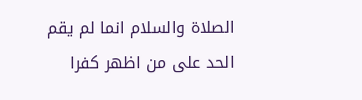الصلاة والسلام انما لم يقم الحد على من اظهر كفرا